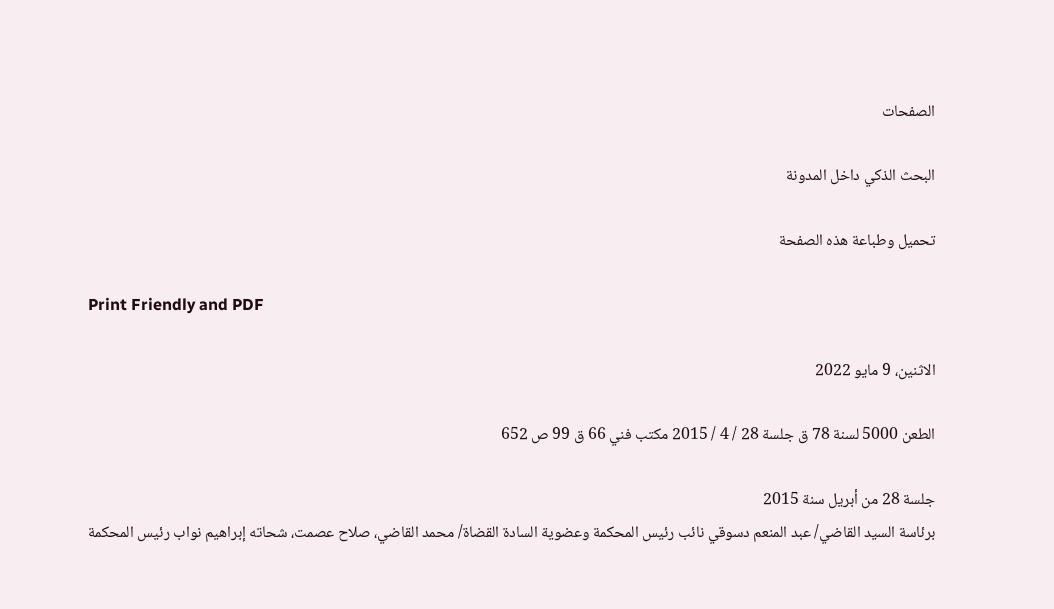الصفحات

البحث الذكي داخل المدونة

تحميل وطباعة هذه الصفحة

Print Friendly and PDF

الاثنين، 9 مايو 2022

الطعن 5000 لسنة 78 ق جلسة 28 / 4 / 2015 مكتب فني 66 ق 99 ص 652

جلسة 28 من أبريل سنة 2015
برئاسة السيد القاضي/ عبد المنعم دسوقي نائب رئيس المحكمة وعضوية السادة القضاة/ محمد القاضي، صلاح عصمت، شحاته إبراهيم نواب رئيس المحكمة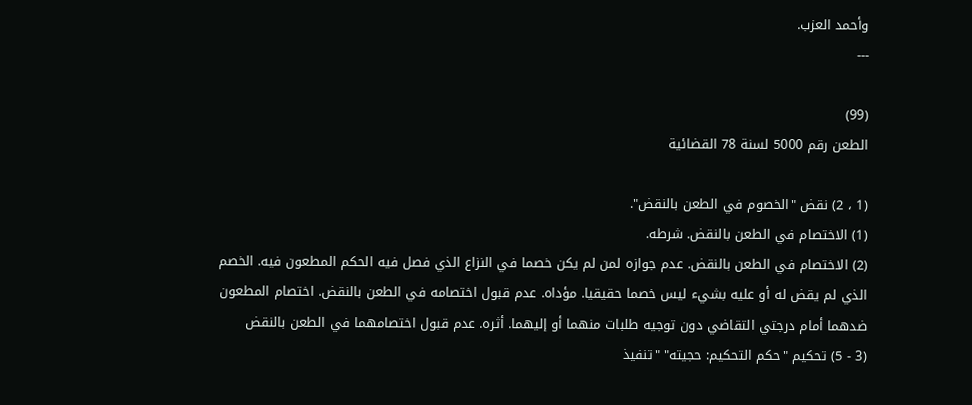وأحمد العزب.
---

(99)
الطعن رقم 5000 لسنة 78 القضائية

(1 ، 2) نقض "الخصوم في الطعن بالنقض".
(1) الاختصام في الطعن بالنقض. شرطه.
(2) الاختصام في الطعن بالنقض. عدم جوازه لمن لم يكن خصما في النزاع الذي فصل فيه الحكم المطعون فيه. الخصم الذي لم يقض له أو عليه بشيء ليس خصما حقيقيا. مؤداه. عدم قبول اختصامه في الطعن بالنقض. اختصام المطعون ضدهما أمام درجتي التقاضي دون توجيه طلبات منهما أو إليهما. أثره. عدم قبول اختصامهما في الطعن بالنقض
(3 - 5) تحكيم "حكم التحكيم: حجيته" "تنفيذ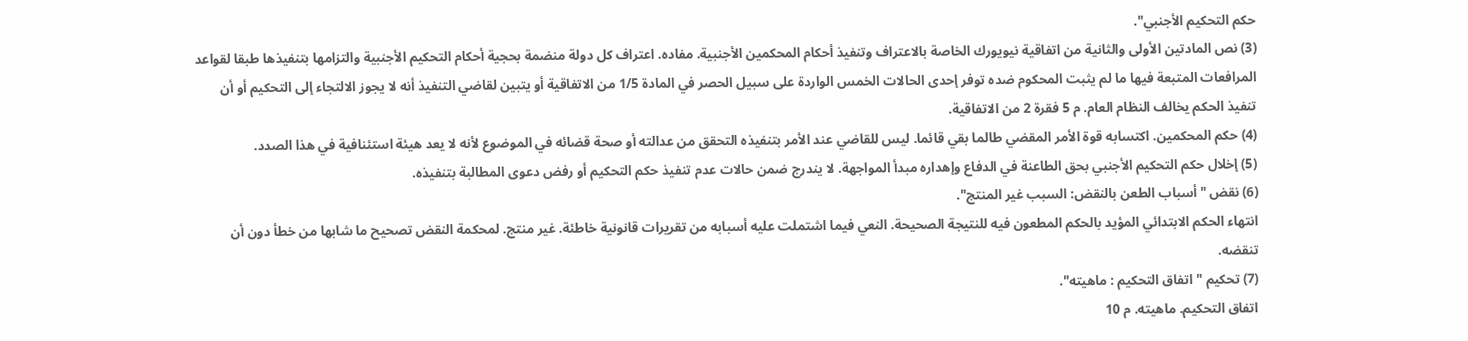حكم التحكيم الأجنبي".
(3) نص المادتين الأولى والثانية من اتفاقية نيويورك الخاصة بالاعتراف وتنفيذ أحكام المحكمين الأجنبية. مفاده. اعتراف كل دولة منضمة بحجية أحكام التحكيم الأجنبية والتزامها بتنفيذها طبقا لقواعد المرافعات المتبعة فيها ما لم يثبت المحكوم ضده توفر إحدى الحالات الخمس الواردة على سبيل الحصر في المادة 1/5 من الاتفاقية أو يتبين لقاضي التنفيذ أنه لا يجوز الالتجاء إلى التحكيم أو أن تنفيذ الحكم يخالف النظام العام. م 5 فقرة 2 من الاتفاقية.
(4) حكم المحكمين. اكتسابه قوة الأمر المقضي طالما بقي قائما. ليس للقاضي عند الأمر بتنفيذه التحقق من عدالته أو صحة قضائه في الموضوع لأنه لا يعد هيئة استئنافية في هذا الصدد.
(5) إخلال حكم التحكيم الأجنبي بحق الطاعنة في الدفاع وإهداره مبدأ المواجهة. لا يندرج ضمن حالات عدم تنفيذ حكم التحكيم أو رفض دعوى المطالبة بتنفيذه.
(6) نقض "أسباب الطعن بالنقض: السبب غير المنتج".
انتهاء الحكم الابتدائي المؤيد بالحكم المطعون فيه للنتيجة الصحيحة. النعي فيما اشتملت عليه أسبابه من تقريرات قانونية خاطئة. غير منتج. لمحكمة النقض تصحيح ما شابها من خطأ دون أن تنقضه.
(7) تحكيم "اتفاق التحكيم : ماهيته".
اتفاق التحكيم. ماهيته. م 10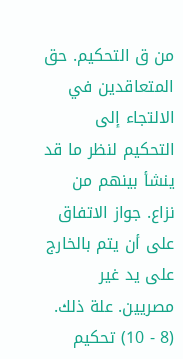من ق التحكيم. حق المتعاقدين في الالتجاء إلى التحكيم لنظر ما قد ينشأ بينهم من نزاع. جواز الاتفاق على أن يتم بالخارج على يد غير مصريين. علة ذلك.
(8 - 10) تحكيم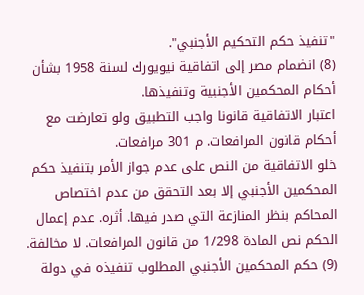"تنفيذ حكم التحكيم الأجنبي".
(8) انضمام مصر إلى اتفاقية نيويورك لسنة 1958 بشأن أحكام المحكمين الأجنبية وتنفيذها.
اعتبار الاتفاقية قانونا واجب التطبيق ولو تعارضت مع أحكام قانون المرافعات. م 301 مرافعات.
خلو الاتفاقية من النص على عدم جواز الأمر بتنفيذ حكم المحكمين الأجنبي إلا بعد التحقق من عدم اختصاص المحاكم بنظر المنازعة التي صدر فيها. أثره. عدم إعمال الحكم نص المادة 1/298 من قانون المرافعات. لا مخالفة.
(9) حكم المحكمين الأجنبي المطلوب تنفيذه في دولة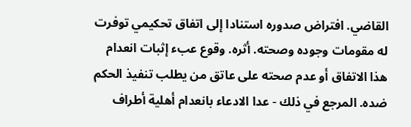القاضي. افتراض صدوره استنادا إلى اتفاق تحكيمي توفرت له مقومات وجوده وصحته. أثره. وقوع عبء إثبات انعدام هذا الاتفاق أو عدم صحته على عاتق من يطلب تنفيذ الحكم ضده. المرجع في ذلك - عدا الادعاء بانعدام أهلية أطراف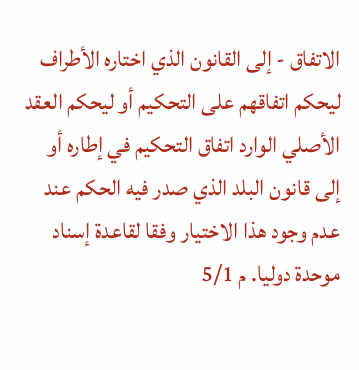الاتفاق - إلى القانون الذي اختاره الأطراف ليحكم اتفاقهم على التحكيم أو ليحكم العقد الأصلي الوارد اتفاق التحكيم في إطاره أو إلى قانون البلد الذي صدر فيه الحكم عند عدم وجود هذا الاختيار وفقا لقاعدة إسناد موحدة دوليا. م 5/1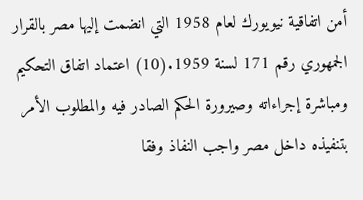أمن اتفاقية نيويورك لعام 1958 التي انضمت إليها مصر بالقرار الجمهوري رقم 171 لسنة 1959.(10) اعتماد اتفاق التحكيم ومباشرة إجراءاته وصيرورة الحكم الصادر فيه والمطلوب الأمر بتنفيذه داخل مصر واجب النفاذ وفقا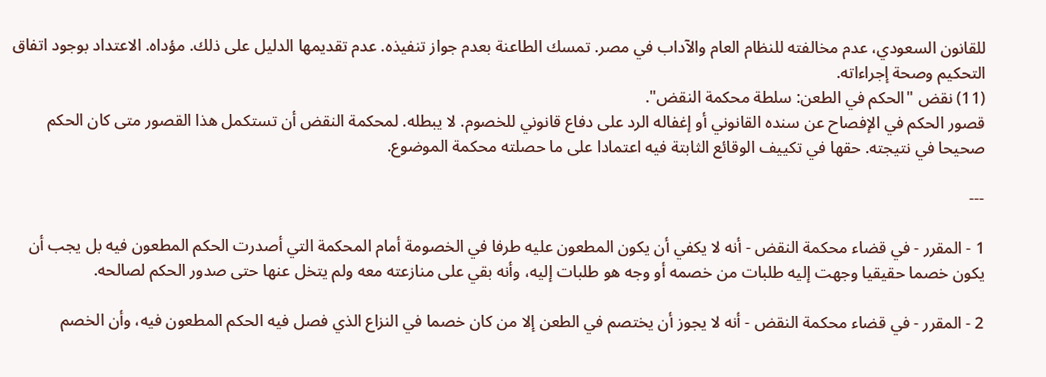للقانون السعودي، عدم مخالفته للنظام العام والآداب في مصر. تمسك الطاعنة بعدم جواز تنفيذه. عدم تقديمها الدليل على ذلك. مؤداه. الاعتداد بوجود اتفاق التحكيم وصحة إجراءاته.
(11) نقض "الحكم في الطعن: سلطة محكمة النقض".
قصور الحكم في الإفصاح عن سنده القانوني أو إغفاله الرد على دفاع قانوني للخصوم. لا يبطله. لمحكمة النقض أن تستكمل هذا القصور متى كان الحكم صحيحا في نتيجته. حقها في تكييف الوقائع الثابتة فيه اعتمادا على ما حصلته محكمة الموضوع.

---

1 - المقرر - في قضاء محكمة النقض - أنه لا يكفي أن يكون المطعون عليه طرفا في الخصومة أمام المحكمة التي أصدرت الحكم المطعون فيه بل يجب أن يكون خصما حقيقيا وجهت إليه طلبات من خصمه أو وجه هو طلبات إليه، وأنه بقي على منازعته معه ولم يتخل عنها حتى صدور الحكم لصالحه.

2 - المقرر - في قضاء محكمة النقض - أنه لا يجوز أن يختصم في الطعن إلا من كان خصما في النزاع الذي فصل فيه الحكم المطعون فيه، وأن الخصم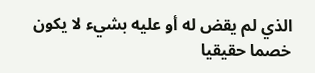الذي لم يقض له أو عليه بشيء لا يكون خصما حقيقيا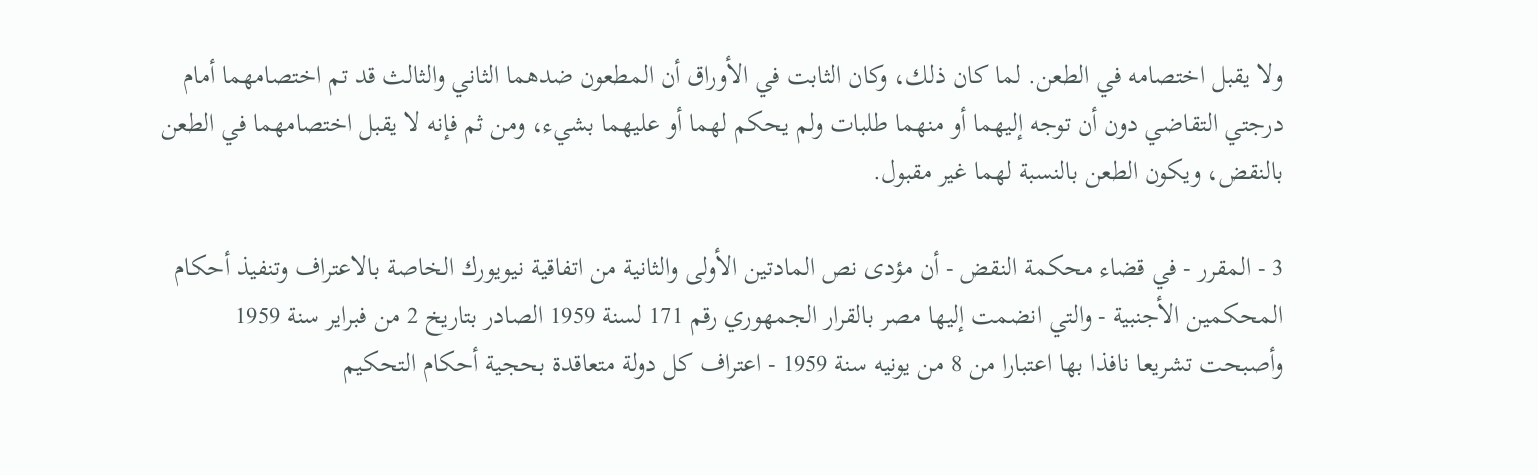ولا يقبل اختصامه في الطعن. لما كان ذلك، وكان الثابت في الأوراق أن المطعون ضدهما الثاني والثالث قد تم اختصامهما أمام درجتي التقاضي دون أن توجه إليهما أو منهما طلبات ولم يحكم لهما أو عليهما بشيء، ومن ثم فإنه لا يقبل اختصامهما في الطعن بالنقض، ويكون الطعن بالنسبة لهما غير مقبول.

3 - المقرر - في قضاء محكمة النقض - أن مؤدى نص المادتين الأولى والثانية من اتفاقية نيويورك الخاصة بالاعتراف وتنفيذ أحكام المحكمين الأجنبية - والتي انضمت إليها مصر بالقرار الجمهوري رقم 171 لسنة 1959 الصادر بتاريخ 2 من فبراير سنة 1959 وأصبحت تشريعا نافذا بها اعتبارا من 8 من يونيه سنة 1959 - اعتراف كل دولة متعاقدة بحجية أحكام التحكيم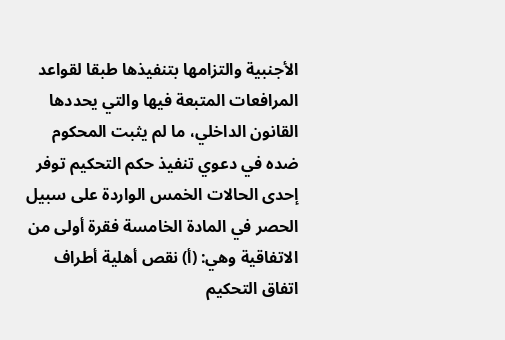الأجنبية والتزامها بتنفيذها طبقا لقواعد المرافعات المتبعة فيها والتي يحددها القانون الداخلي، ما لم يثبت المحكوم ضده في دعوي تنفيذ حكم التحكيم توفر إحدى الحالات الخمس الواردة على سبيل الحصر في المادة الخامسة فقرة أولى من الاتفاقية وهي: (أ) نقص أهلية أطراف اتفاق التحكيم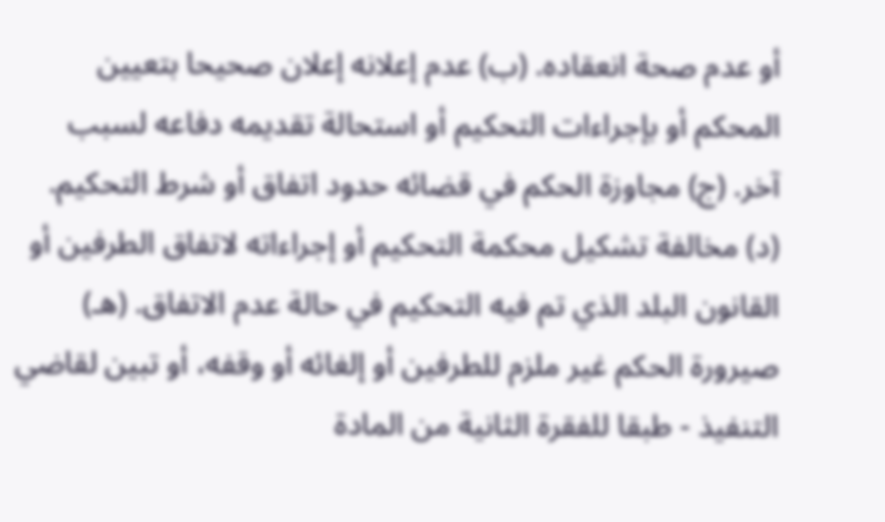أو عدم صحة انعقاده. (ب) عدم إعلانه إعلان صحيحا بتعيين المحكم أو بإجراءات التحكيم أو استحالة تقديمه دفاعه لسبب آخر. (ج) مجاوزة الحكم في قضائه حدود اتفاق أو شرط التحكيم. (د) مخالفة تشكيل محكمة التحكيم أو إجراءاته لاتفاق الطرفين أو القانون البلد الذي تم فيه التحكيم في حالة عدم الاتفاق. (هـ) صيرورة الحكم غير ملزم للطرفين أو إلغائه أو وقفه، أو تبين لقاضي التنفيذ - طبقا للفقرة الثانية من المادة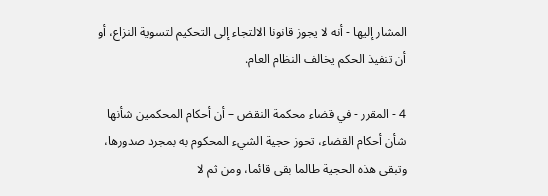المشار إليها - أنه لا يجوز قانونا الالتجاء إلى التحكيم لتسوية النزاع، أو أن تنفيذ الحكم يخالف النظام العام.

4 - المقرر - في قضاء محكمة النقض – أن أحكام المحكمين شأنها شأن أحكام القضاء، تحوز حجية الشيء المحكوم به بمجرد صدورها، وتبقى هذه الحجية طالما بقى قائما، ومن ثم لا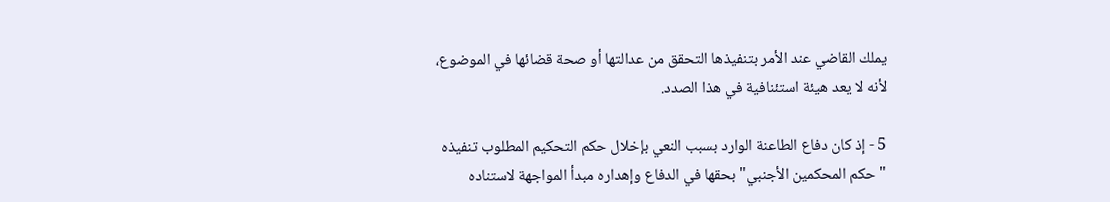يملك القاضي عند الأمر بتنفيذها التحقق من عدالتها أو صحة قضائها في الموضوع، لأنه لا يعد هيئة استئنافية في هذا الصدد.

5 - إذ كان دفاع الطاعنة الوارد بسبب النعي بإخلال حكم التحكيم المطلوب تنفيذه "حكم المحكمين الأجنبي" بحقها في الدفاع وإهداره مبدأ المواجهة لاستناده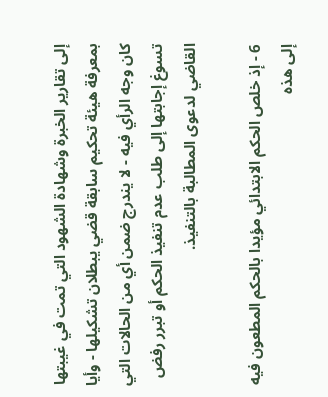إلى تقارير الخبرة وشهادة الشهود التي تمت في غيبتها بمعرفة هيئة تحكيم سابقة قضي يبطلان تشكيلها - وأيا كان وجه الرأي فيه - لا يندرج ضمن أي من الحالات التي تسوغ إجابتها إلى طلب عدم تنفيذ الحكم أو تبرر رفض القاضي لدعوى المطالبة بالتنفيذ.

6 - إذ خلص الحكم الابتدائي مؤيدا بالحكم المطعون فيه إلى هذه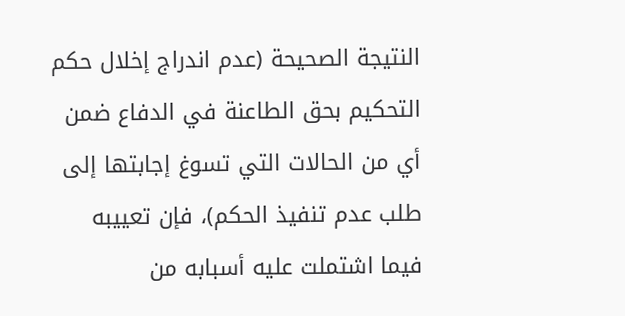النتيجة الصحيحة (عدم اندراج إخلال حكم التحكيم بحق الطاعنة في الدفاع ضمن أي من الحالات التي تسوغ إجابتها إلى طلب عدم تنفيذ الحكم)، فإن تعييبه فيما اشتملت عليه أسبابه من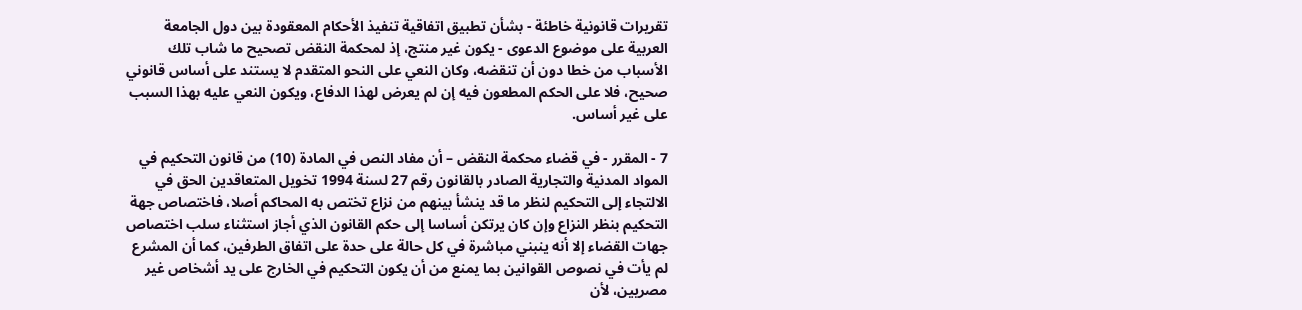تقريرات قانونية خاطئة - بشأن تطبيق اتفاقية تنفيذ الأحكام المعقودة بين دول الجامعة العربية على موضوع الدعوى - يكون غير منتج، إذ لمحكمة النقض تصحيح ما شاب تلك الأسباب من خطا دون أن تنقضه، وكان النعي على النحو المتقدم لا يستند على أساس قانوني صحيح، فلا على الحكم المطعون فيه إن لم يعرض لهذا الدفاع، ويكون النعي عليه بهذا السبب على غير أساس.

7 - المقرر - في قضاء محكمة النقض – أن مفاد النص في المادة (10) من قانون التحكيم في المواد المدنية والتجارية الصادر بالقانون رقم 27 لسنة 1994 تخويل المتعاقدين الحق في الالتجاء إلى التحكيم لنظر ما قد ينشأ بينهم من نزاع تختص به المحاكم أصلا، فاختصاص جهة التحكيم بنظر النزاع وإن كان يرتكن أساسا إلى حكم القانون الذي أجاز استثناء سلب اختصاص جهات القضاء إلا أنه ينبني مباشرة في كل حالة على حدة على اتفاق الطرفين، كما أن المشرع لم يأت في نصوص القوانين بما يمنع من أن يكون التحكيم في الخارج على يد أشخاص غير مصريين، لأن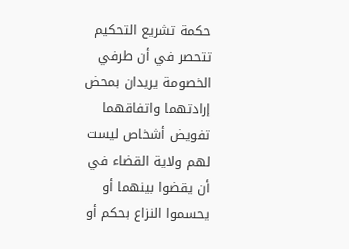حكمة تشريع التحكيم تتحصر في أن طرفي الخصومة يريدان بمحض إرادتهما واتفاقهما تفويض أشخاص ليست لهم ولاية القضاء في أن يقضوا بينهما أو يحسموا النزاع بحكم أو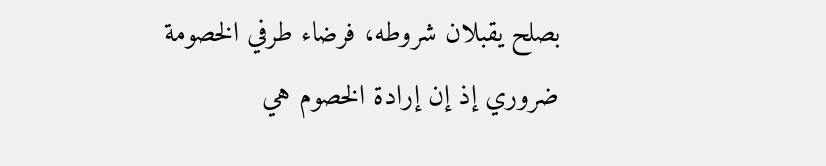بصلح يقبلان شروطه، فرضاء طرفي الخصومة ضروري إذ إن إرادة الخصوم هي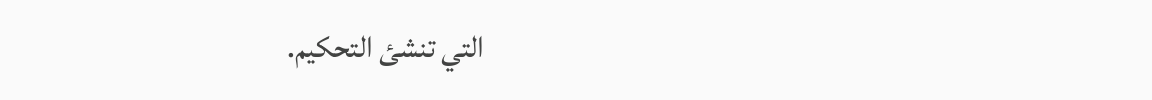التي تنشئ التحكيم.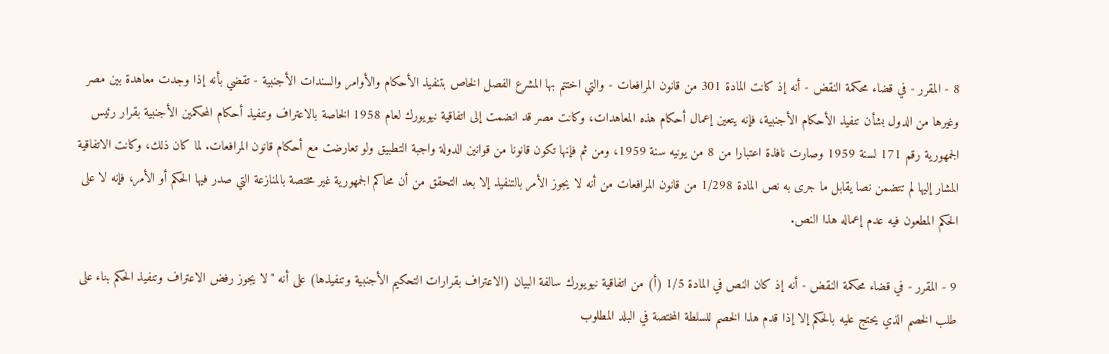8 - المقرر - في قضاء محكمة النقض - أنه إذ كانت المادة 301 من قانون المرافعات - والتي اختتم بها المشرع الفصل الخاص بتنفيذ الأحكام والأوامر والسندات الأجنبية - تقضي بأنه إذا وجدت معاهدة بين مصر وغيرها من الدول بشأن تنفيذ الأحكام الأجنبية، فإنه يتعين إعمال أحكام هذه المعاهدات، وكانت مصر قد انضمت إلى اتفاقية نيويورك لعام 1958 الخاصة بالاعتراف وتنفيذ أحكام المحكمين الأجنبية بقرار رئيس الجمهورية رقم 171 لسنة 1959 وصارت نافذة اعتبارا من 8 من يونيه سنة 1959، ومن ثم فإنها تكون قانونا من قوانين الدولة واجبة التطبيق ولو تعارضت مع أحكام قانون المرافعات. لما كان ذلك، وكانت الاتفاقية المشار إليها لم تتضمن نصا يقابل ما جرى به نص المادة 1/298 من قانون المرافعات من أنه لا يجوز الأمر بالتنفيذ إلا بعد التحقق من أن محاكم الجمهورية غير مختصة بالمنازعة التي صدر فيها الحكم أو الأمر، فإنه لا على الحكم المطعون فيه عدم إعماله هذا النص.

9 - المقرر - في قضاء محكمة النقض - أنه إذ كان النص في المادة 1/5 (أ) من اتفاقية نيويورك سالفة البيان (الاعتراف بقرارات التحكيم الأجنبية وتنفيذها) على أنه "لا يجوز رفض الاعتراف وتنفيذ الحكم بناء على طلب الخصم الذي يحتج عليه بالحكم إلا إذا قدم هذا الخصم للسلطة المختصة في البلد المطلوب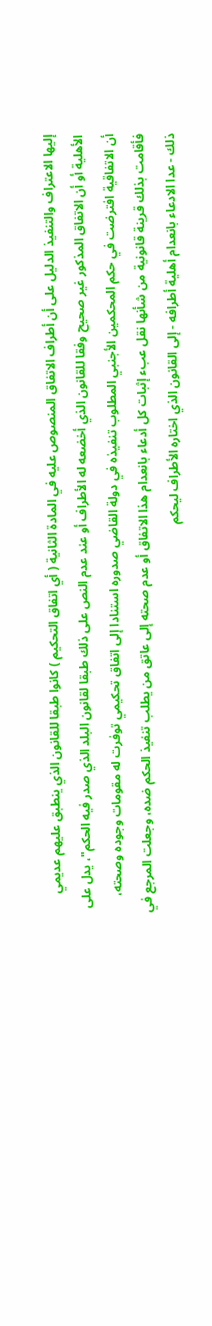إليها الاعتراف والتنفيذ الدليل على أن أطراف الاتفاق المنصوص عليه في المادة الثانية ( أي اتفاق التحكيم ) كانوا طبقا للقانون الذي ينطبق عليهم عديمي الأهلية أو أن الاتفاق المذكور غير صحيح وفقا للقانون الذي أخضعه له الأطراف أو عند عدم النص على ذلك طبقا لقانون البلد الذي صدر فيه الحكم"، يدل على أن الاتفاقية افترضت في حكم المحكمين الأجنبي المطلوب تنفيذه في دولة القاضي صدوره استنادا إلى اتفاق تحكيمي توفرت له مقومات وجوده وصحته، فأقامت بذلك قرينة قانونية من شأنها نقل عبء إثبات كل أدعاء بانعدام هذا الاتفاق أو عدم صحته إلى عاتق من يطلب تنفيذ الحكم ضده، وجعلت المرجع في ذلك - عدا الادعاء بانعدام أهلية أطرافه - إلى القانون الذي اختاره الأطراف ليحكم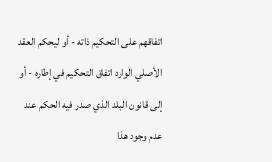اتفاقهم على التحكيم ذاته - أو ليحكم العقد الأصلي الوارد اتفاق التحكيم في إطاره - أو إلى قانون البلد الذي صدر فيه الحكم عند عدم وجود هذا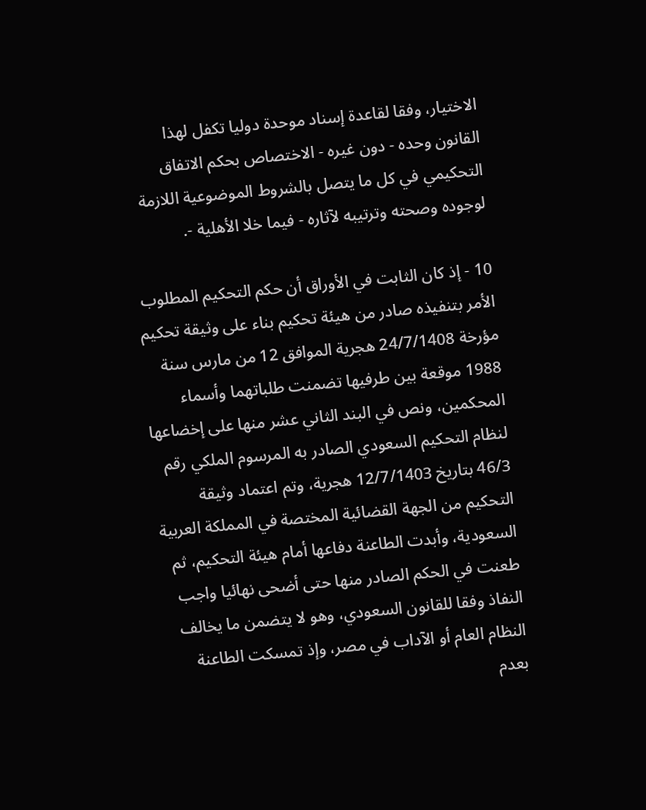الاختيار، وفقا لقاعدة إسناد موحدة دوليا تكفل لهذا القانون وحده - دون غيره - الاختصاص بحكم الاتفاق التحكيمي في كل ما يتصل بالشروط الموضوعية اللازمة لوجوده وصحته وترتيبه لآثاره - فيما خلا الأهلية -.

10 - إذ كان الثابت في الأوراق أن حكم التحكيم المطلوب الأمر بتنفيذه صادر من هيئة تحكيم بناء على وثيقة تحكيم مؤرخة 24/7/1408 هجرية الموافق 12 من مارس سنة 1988 موقعة بين طرفيها تضمنت طلباتهما وأسماء المحكمين، ونص في البند الثاني عشر منها على إخضاعها لنظام التحكيم السعودي الصادر به المرسوم الملكي رقم 46/3 بتاريخ 12/7/1403 هجرية، وتم اعتماد وثيقة التحكيم من الجهة القضائية المختصة في المملكة العربية السعودية، وأبدت الطاعنة دفاعها أمام هيئة التحكيم، ثم طعنت في الحكم الصادر منها حتى أضحى نهائيا واجب النفاذ وفقا للقانون السعودي، وهو لا يتضمن ما يخالف النظام العام أو الآداب في مصر، وإذ تمسكت الطاعنة بعدم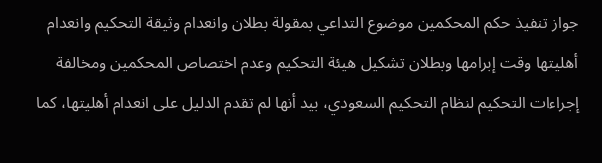جواز تنفيذ حكم المحكمين موضوع التداعي بمقولة بطلان وانعدام وثيقة التحكيم وانعدام أهليتها وقت إبرامها وبطلان تشكيل هيئة التحكيم وعدم اختصاص المحكمين ومخالفة إجراءات التحكيم لنظام التحكيم السعودي، بيد أنها لم تقدم الدليل على انعدام أهليتها، كما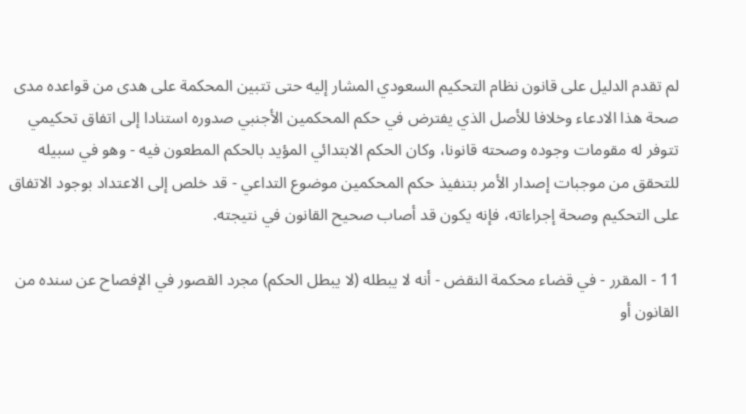لم تقدم الدليل على قانون نظام التحكيم السعودي المشار إليه حتى تتبين المحكمة على هدى من قواعده مدى صحة هذا الادعاء وخلافا للأصل الذي يفترض في حكم المحكمين الأجنبي صدوره استنادا إلى اتفاق تحكيمي تتوفر له مقومات وجوده وصحته قانونا، وكان الحكم الابتدائي المؤيد بالحكم المطعون فيه - وهو في سبيله للتحقق من موجبات إصدار الأمر بتنفيذ حكم المحكمين موضوع التداعي - قد خلص إلى الاعتداد بوجود الاتفاق على التحكيم وصحة إجراءاته، فإنه يكون قد أصاب صحيح القانون في نتيجته.

11 - المقرر - في قضاء محكمة النقض - أنه لا يبطله (لا يبطل الحكم) مجرد القصور في الإفصاح عن سنده من القانون أو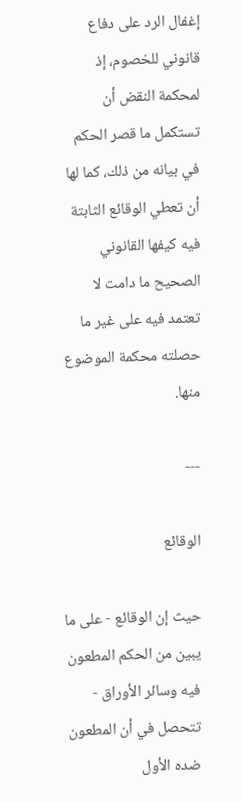إغفال الرد على دفاع قانوني للخصوم، إذ لمحكمة النقض أن تستكمل ما قصر الحكم في بيانه من ذلك، كما لها أن تعطي الوقائع الثابتة فيه كيفها القانوني الصحيح ما دامت لا تعتمد فيه على غير ما حصلته محكمة الموضوع منها.

---

الوقائع

حيث إن الوقائع - على ما يبين من الحكم المطعون فيه وسائر الأوراق - تتحصل في أن المطعون ضده الأول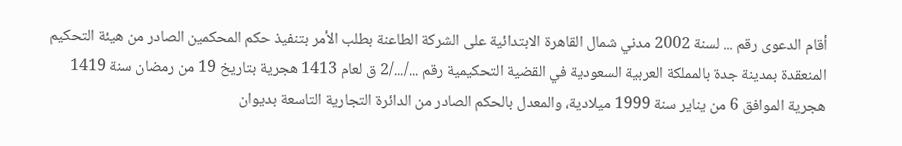أقام الدعوى رقم ... لسنة 2002 مدني شمال القاهرة الابتدائية على الشركة الطاعنة بطلب الأمر بتنفيذ حكم المحكمين الصادر من هيئة التحكيم المنعقدة بمدينة جدة بالمملكة العربية السعودية في القضية التحكيمية رقم .../.../2 ق لعام 1413 هجرية بتاريخ 19 من رمضان سنة 1419 هجرية الموافق 6 من يناير سنة 1999 ميلادية، والمعدل بالحكم الصادر من الدائرة التجارية التاسعة بديوان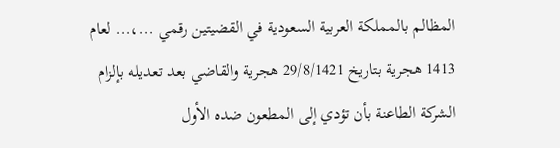المظالم بالمملكة العربية السعودية في القضيتين رقمي ...،... لعام 1413 هجرية بتاريخ 29/8/1421 هجرية والقاضي بعد تعديله بإلزام الشركة الطاعنة بأن تؤدي إلى المطعون ضده الأول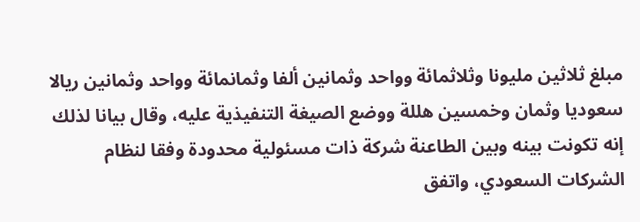مبلغ ثلاثين مليونا وثلاثمائة وواحد وثمانين ألفا وثمانمائة وواحد وثمانين ريالا سعوديا وثمان وخمسين هللة ووضع الصيغة التنفيذية عليه، وقال بيانا لذلك إنه تكونت بينه وبين الطاعنة شركة ذات مسئولية محدودة وفقا لنظام الشركات السعودي، واتفق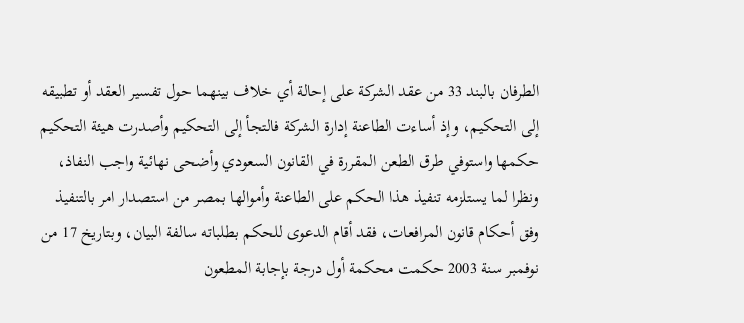الطرفان بالبند 33 من عقد الشركة على إحالة أي خلاف بينهما حول تفسير العقد أو تطبيقه إلى التحكيم، وإذ أساءت الطاعنة إدارة الشركة فالتجأ إلى التحكيم وأصدرت هيئة التحكيم حكمها واستوفي طرق الطعن المقررة في القانون السعودي وأضحى نهائية واجب النفاذ، ونظرا لما يستلزمه تنفيذ هذا الحكم على الطاعنة وأموالها بمصر من استصدار امر بالتنفيذ وفق أحكام قانون المرافعات، فقد أقام الدعوى للحكم بطلباته سالفة البيان، وبتاريخ 17 من نوفمبر سنة 2003 حكمت محكمة أول درجة بإجابة المطعون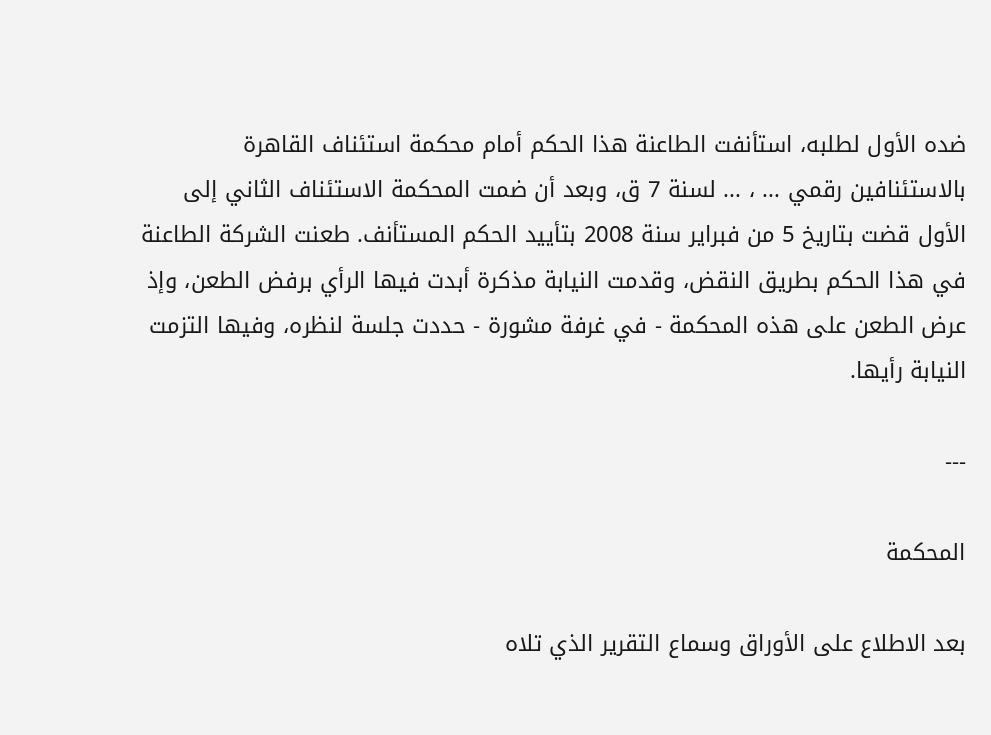ضده الأول لطلبه، استأنفت الطاعنة هذا الحكم أمام محكمة استئناف القاهرة بالاستئنافين رقمي ... ، ... لسنة 7 ق، وبعد أن ضمت المحكمة الاستئناف الثاني إلى الأول قضت بتاريخ 5 من فبراير سنة 2008 بتأييد الحكم المستأنف. طعنت الشركة الطاعنة في هذا الحكم بطريق النقض، وقدمت النيابة مذكرة أبدت فيها الرأي برفض الطعن، وإذ عرض الطعن على هذه المحكمة - في غرفة مشورة - حددت جلسة لنظره، وفيها التزمت النيابة رأيها.

---

المحكمة

بعد الاطلاع على الأوراق وسماع التقرير الذي تلاه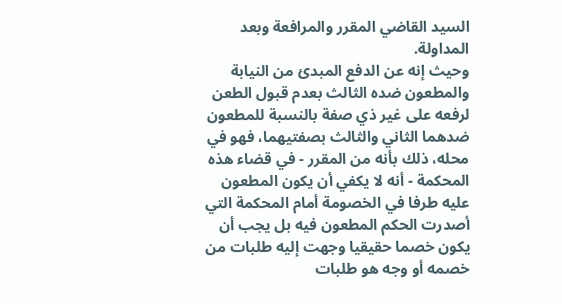السيد القاضي المقرر والمرافعة وبعد المداولة.
وحيث إنه عن الدفع المبدئ من النيابة والمطعون ضده الثالث بعدم قبول الطعن لرفعه على غير ذي صفة بالنسبة للمطعون ضدهما الثاني والثالث بصفتيهما، فهو في محله، ذلك بأنه من المقرر - في قضاء هذه المحكمة - أنه لا يكفي أن يكون المطعون عليه طرفا في الخصومة أمام المحكمة التي أصدرت الحكم المطعون فيه بل يجب أن يكون خصما حقيقيا وجهت إليه طلبات من خصمه أو وجه هو طلبات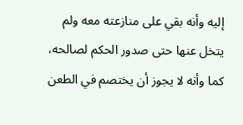إليه وأنه بقي على منازعته معه ولم يتخل عنها حتى صدور الحكم لصالحه، كما وأنه لا يجوز أن يختصم في الطعن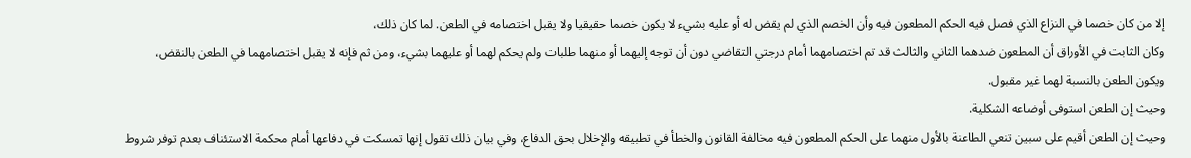إلا من كان خصما في النزاع الذي فصل فيه الحكم المطعون فيه وأن الخصم الذي لم يقض له أو عليه بشيء لا يكون خصما حقيقيا ولا يقبل اختصامه في الطعن. لما كان ذلك،
وكان الثابت في الأوراق أن المطعون ضدهما الثاني والثالث قد تم اختصامهما أمام درجتي التقاضي دون أن توجه إليهما أو منهما طلبات ولم يحكم لهما أو عليهما بشيء، ومن ثم فإنه لا يقبل اختصامهما في الطعن بالنقض، ويكون الطعن بالنسبة لهما غير مقبول.
وحيث إن الطعن استوفى أوضاعه الشكلية.
وحيث إن الطعن أقيم على سبين تنعي الطاعنة بالأول منهما على الحكم المطعون فيه مخالفة القانون والخطأ في تطبيقه والإخلال بحق الدفاع، وفي بيان ذلك تقول إنها تمسكت في دفاعها أمام محكمة الاستئناف بعدم توفر شروط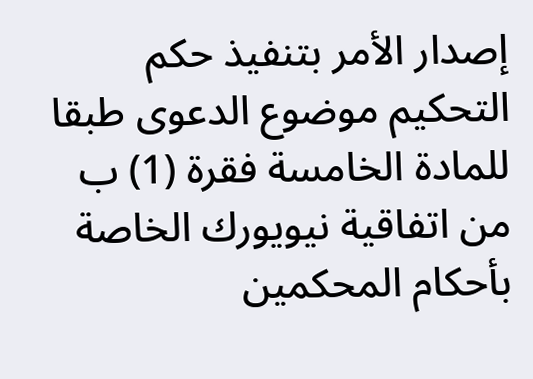إصدار الأمر بتنفيذ حكم التحكيم موضوع الدعوى طبقا للمادة الخامسة فقرة (1) ب من اتفاقية نيويورك الخاصة بأحكام المحكمين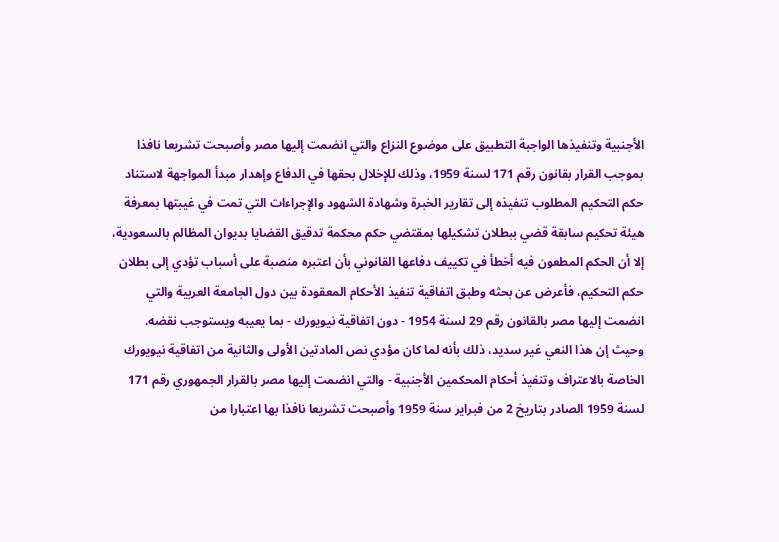الأجنبية وتنفيذها الواجبة التطبيق على موضوع النزاع والتي انضمت إليها مصر وأصبحت تشريعا نافذا بموجب القرار بقانون رقم 171 لسنة 1959، وذلك للإخلال بحقها في الدفاع وإهدار مبدأ المواجهة لاستناد حكم التحكيم المطلوب تنفيذه إلى تقارير الخبرة وشهادة الشهود والإجراءات التي تمت في غيبتها بمعرفة هيئة تحكيم سابقة قضي ببطلان تشكيلها بمقتضي حكم محكمة تدقيق القضايا بديوان المظالم بالسعودية، إلا أن الحكم المطعون فيه أخطأ في تكييف دفاعها القانوني بأن اعتبره منصبة على أسباب تؤدي إلى بطلان حكم التحكيم، فأعرض عن بحثه وطبق اتفاقية تنفيذ الأحكام المعقودة بين دول الجامعة العربية والتي انضمت إليها مصر بالقانون رقم 29 لسنة 1954 - دون اتفاقية نيويورك - بما يعيبه ويستوجب نقضه.
وحيث إن هذا النعي غير سديد، ذلك بأنه لما كان مؤدي نص المادتين الأولى والثانية من اتفاقية نيويورك الخاصة بالاعتراف وتنفيذ أحكام المحكمين الأجنبية - والتي انضمت إليها مصر بالقرار الجمهوري رقم 171 لسنة 1959 الصادر بتاريخ 2 من فبراير سنة 1959 وأصبحت تشريعا نافذا بها اعتبارا من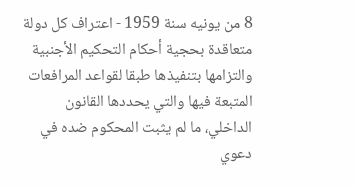8 من يونيه سنة 1959 - اعتراف كل دولة متعاقدة بحجية أحكام التحكيم الأجنبية والتزامها بتنفيذها طبقا لقواعد المرافعات المتبعة فيها والتي يحددها القانون الداخلي، ما لم يثبت المحكوم ضده في دعوي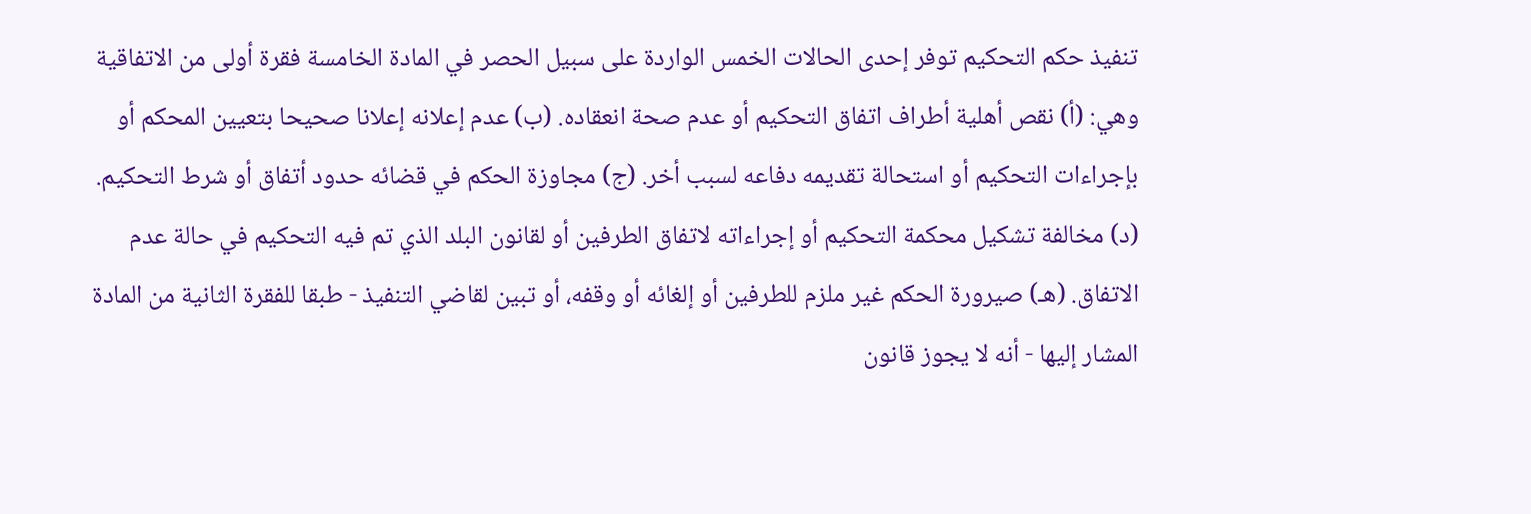تنفيذ حكم التحكيم توفر إحدى الحالات الخمس الواردة على سبيل الحصر في المادة الخامسة فقرة أولى من الاتفاقية وهي: (أ) نقص أهلية أطراف اتفاق التحكيم أو عدم صحة انعقاده. (ب) عدم إعلانه إعلانا صحيحا بتعيين المحكم أو بإجراءات التحكيم أو استحالة تقديمه دفاعه لسبب أخر. (ج) مجاوزة الحكم في قضائه حدود أتفاق أو شرط التحكيم. (د) مخالفة تشكيل محكمة التحكيم أو إجراءاته لاتفاق الطرفين أو لقانون البلد الذي تم فيه التحكيم في حالة عدم الاتفاق. (هـ) صيرورة الحكم غير ملزم للطرفين أو إلغائه أو وقفه، أو تبين لقاضي التنفيذ - طبقا للفقرة الثانية من المادة المشار إليها - أنه لا يجوز قانون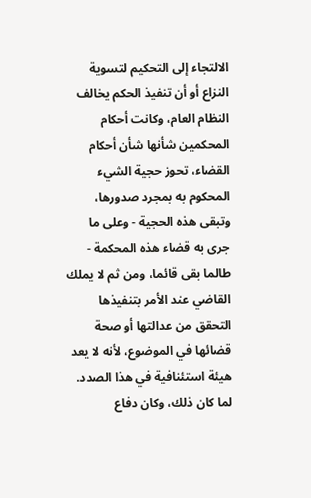الالتجاء إلى التحكيم لتسوية النزاع أو أن تنفيذ الحكم يخالف النظام العام، وكانت أحكام المحكمين شأنها شأن أحكام القضاء، تحوز حجية الشيء المحكوم به بمجرد صدورها، وتبقى هذه الحجية - وعلى ما جرى به قضاء هذه المحكمة - طالما بقى قائما، ومن ثم لا يملك القاضي عند الأمر بتنفيذها التحقق من عدالتها أو صحة قضائها في الموضوع، لأنه لا يعد هيئة استئنافية في هذا الصدد. لما كان ذلك، وكان دفاع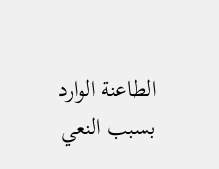الطاعنة الوارد بسبب النعي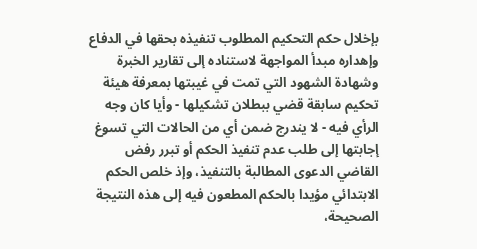بإخلال حكم التحكيم المطلوب تنفيذه بحقها في الدفاع وإهداره مبدأ المواجهة لاستناده إلى تقارير الخبرة وشهادة الشهود التي تمت في غيبتها بمعرفة هيئة تحكيم سابقة قضي ببطلان تشكيلها - وأيا كان وجه الرأي فيه - لا يندرج ضمن أي من الحالات التي تسوغ إجابتها إلى طلب عدم تنفيذ الحكم أو تبرر رفض القاضي الدعوى المطالبة بالتنفيذ، وإذ خلص الحكم الابتدائي مؤيدا بالحكم المطعون فيه إلى هذه النتيجة الصحيحة،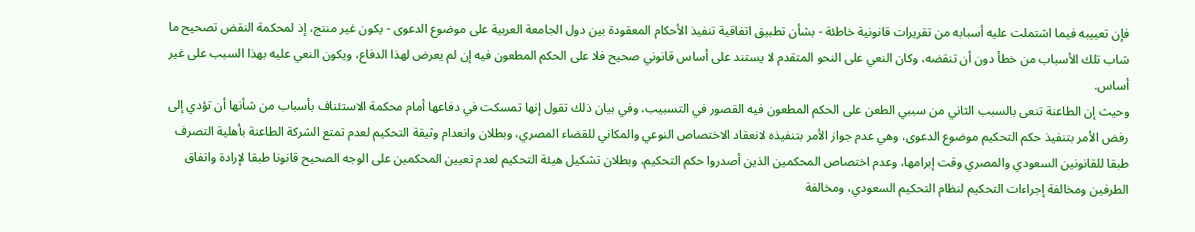فإن تعييبه فيما اشتملت عليه أسبابه من تقريرات قانونية خاطئة - بشأن تطبيق اتفاقية تنفيذ الأحكام المعقودة بين دول الجامعة العربية على موضوع الدعوى - يكون غير منتج، إذ لمحكمة النقض تصحيح ما شاب تلك الأسباب من خطأ دون أن تنقضه، وكان النعي على النحو المتقدم لا يستند على أساس قانوني صحيح فلا على الحكم المطعون فيه إن لم يعرض لهذا الدفاع، ويكون النعي عليه بهذا السبب على غير أساس.
وحيث إن الطاعنة تنعى بالسبب الثاني من سببي الطعن على الحكم المطعون فيه القصور في التسبيب، وفي بيان ذلك تقول إنها تمسكت في دفاعها أمام محكمة الاستئناف بأسباب من شأنها أن تؤدي إلى رفض الأمر بتنفيذ حكم التحكيم موضوع الدعوى، وهي عدم جواز الأمر بتنفيذه لانعقاد الاختصاص النوعي والمكاني للقضاء المصري، وبطلان وانعدام وثيقة التحكيم لعدم تمتع الشركة الطاعنة بأهلية التصرف طبقا للقانونين السعودي والمصري وقت إبرامها، وعدم اختصاص المحكمين الذين أصدروا حكم التحكيم، وبطلان تشكيل هيئة التحكيم لعدم تعيين المحكمين على الوجه الصحيح قانونا طبقا لإرادة واتفاق الطرفين ومخالفة إجراءات التحكيم لنظام التحكيم السعودي، ومخالفة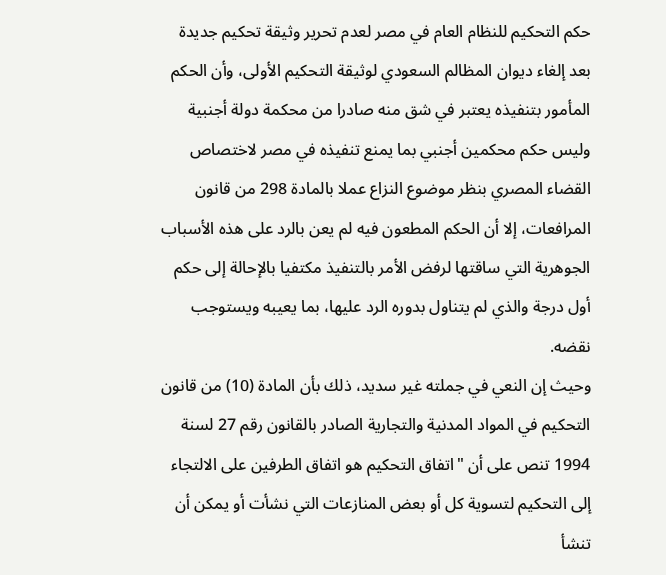حكم التحكيم للنظام العام في مصر لعدم تحرير وثيقة تحكيم جديدة بعد إلغاء ديوان المظالم السعودي لوثيقة التحكيم الأولى، وأن الحكم المأمور بتنفيذه يعتبر في شق منه صادرا من محكمة دولة أجنبية وليس حكم محكمين أجنبي بما يمنع تنفيذه في مصر لاختصاص القضاء المصري بنظر موضوع النزاع عملا بالمادة 298 من قانون المرافعات، إلا أن الحكم المطعون فيه لم يعن بالرد على هذه الأسباب الجوهرية التي ساقتها لرفض الأمر بالتنفيذ مكتفيا بالإحالة إلى حكم أول درجة والذي لم يتناول بدوره الرد عليها، بما يعيبه ويستوجب نقضه.
وحيث إن النعي في جملته غير سديد، ذلك بأن المادة (10) من قانون التحكيم في المواد المدنية والتجارية الصادر بالقانون رقم 27 لسنة 1994 تنص على أن "اتفاق التحكيم هو اتفاق الطرفين على الالتجاء إلى التحكيم لتسوية كل أو بعض المنازعات التي نشأت أو يمكن أن تنشأ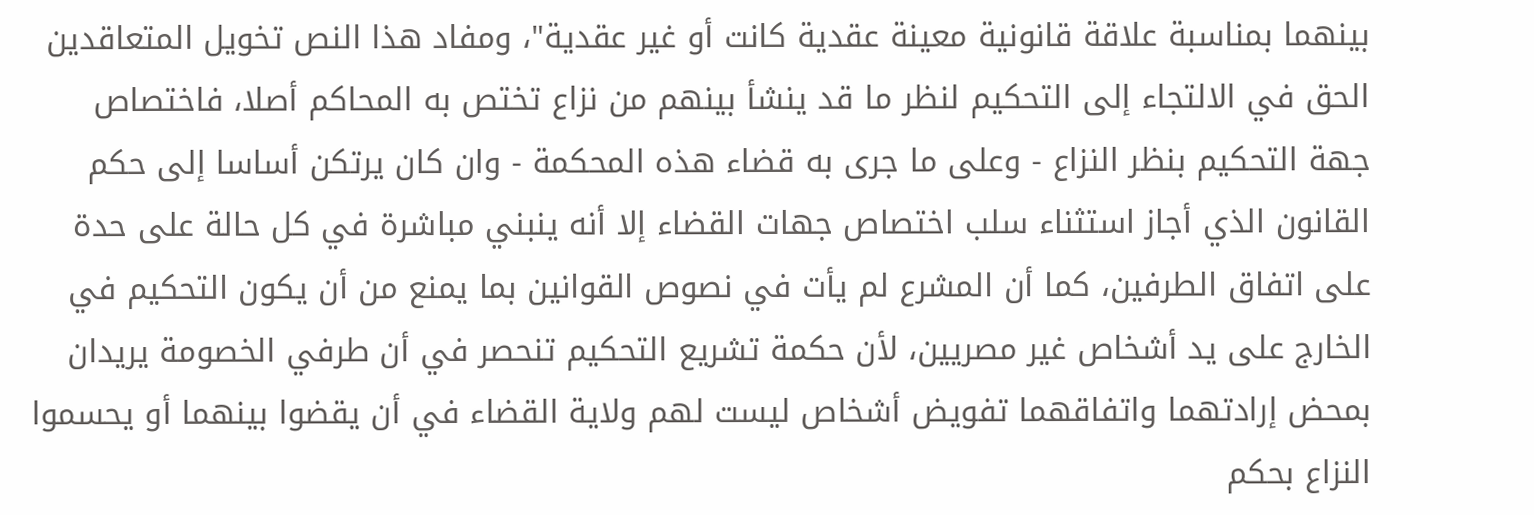بينهما بمناسبة علاقة قانونية معينة عقدية كانت أو غير عقدية"، ومفاد هذا النص تخويل المتعاقدين الحق في الالتجاء إلى التحكيم لنظر ما قد ينشأ بينهم من نزاع تختص به المحاكم أصلا، فاختصاص جهة التحكيم بنظر النزاع - وعلى ما جرى به قضاء هذه المحكمة - وان كان يرتكن أساسا إلى حكم القانون الذي أجاز استثناء سلب اختصاص جهات القضاء إلا أنه ينبني مباشرة في كل حالة على حدة على اتفاق الطرفين، كما أن المشرع لم يأت في نصوص القوانين بما يمنع من أن يكون التحكيم في الخارج على يد أشخاص غير مصريين، لأن حكمة تشريع التحكيم تنحصر في أن طرفي الخصومة يريدان بمحض إرادتهما واتفاقهما تفويض أشخاص ليست لهم ولاية القضاء في أن يقضوا بينهما أو يحسموا النزاع بحكم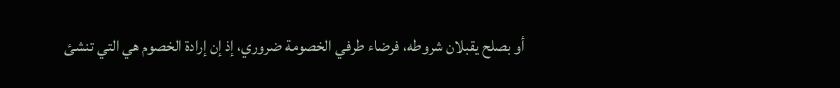أو بصلح يقبلان شروطه، فرضاء طرفي الخصومة ضروري، إذ إن إرادة الخصوم هي التي تنشئ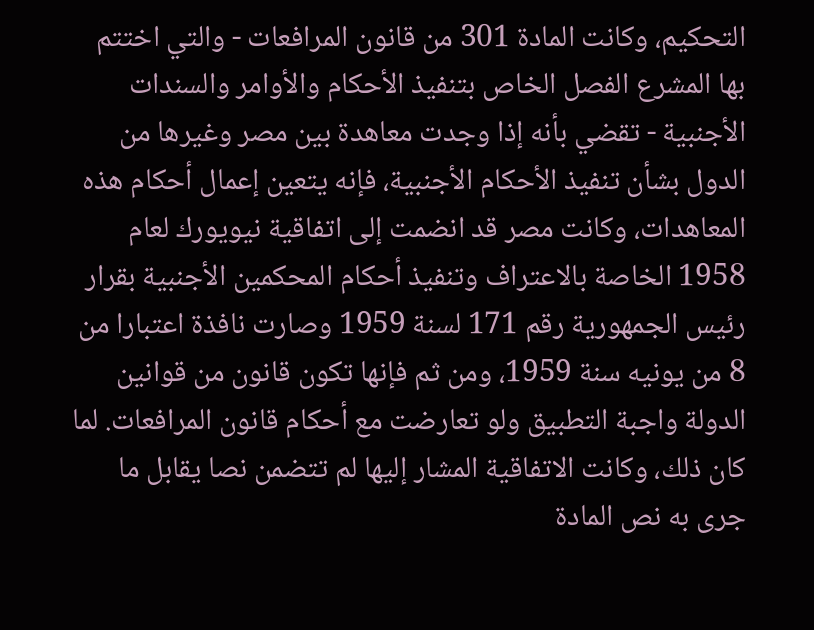التحكيم، وكانت المادة 301 من قانون المرافعات - والتي اختتم بها المشرع الفصل الخاص بتنفيذ الأحكام والأوامر والسندات الأجنبية - تقضي بأنه إذا وجدت معاهدة بين مصر وغيرها من الدول بشأن تنفيذ الأحكام الأجنبية، فإنه يتعين إعمال أحكام هذه المعاهدات، وكانت مصر قد انضمت إلى اتفاقية نيويورك لعام 1958 الخاصة بالاعتراف وتنفيذ أحكام المحكمين الأجنبية بقرار رئيس الجمهورية رقم 171 لسنة 1959 وصارت نافذة اعتبارا من 8 من يونيه سنة 1959، ومن ثم فإنها تكون قانون من قوانين الدولة واجبة التطبيق ولو تعارضت مع أحكام قانون المرافعات. لما كان ذلك، وكانت الاتفاقية المشار إليها لم تتضمن نصا يقابل ما جرى به نص المادة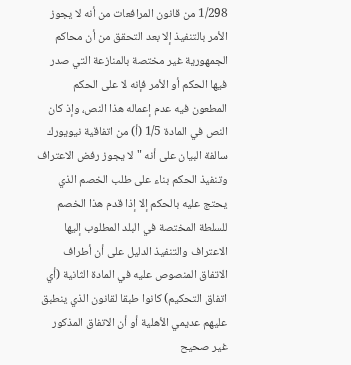1/298 من قانون المرافعات من أنه لا يجوز الأمر بالتنفيذ إلا بعد التحقق من أن محاكم الجمهورية غير مختصة بالمنازعة التي صدر فيها الحكم أو الأمر فإنه لا على الحكم المطعون فيه عدم إعماله هذا النص، وإذ كان النص في المادة 1/5 (أ) من اتفاقية نيويورك سالفة البيان على أنه "لا يجوز رفض الاعتراف وتنفيذ الحكم بناء على طلب الخصم الذي يحتج عليه بالحكم إلا إذا قدم هذا الخصم للسلطة المختصة في البلد المطلوب إليها الاعتراف والتنفيذ الدليل على أن أطراف الاتفاق المنصوص عليه في المادة الثانية (أي اتفاق التحكيم) كانوا طبقا لقانون الذي ينطبق عليهم عديمي الأهلية أو أن الاتفاق المذكور غير صحيح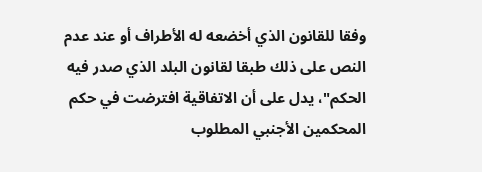وفقا للقانون الذي أخضعه له الأطراف أو عند عدم النص على ذلك طبقا لقانون البلد الذي صدر فيه الحكم"، يدل على أن الاتفاقية افترضت في حكم المحكمين الأجنبي المطلوب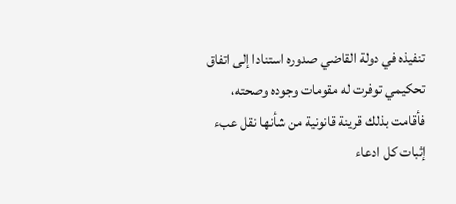تنفيذه في دولة القاضي صدوره استنادا إلى اتفاق تحكيمي توفرت له مقومات وجوده وصحته، فأقامت بذلك قرينة قانونية من شأنها نقل عبء إثبات كل ادعاء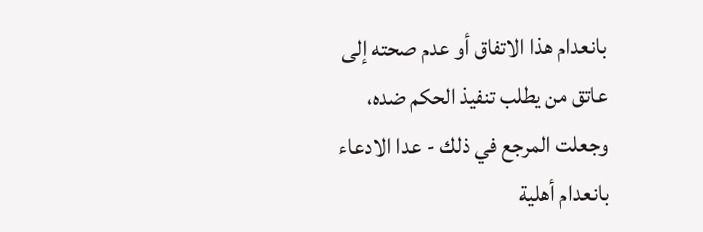بانعدام هذا الاتفاق أو عدم صحته إلى عاتق من يطلب تنفيذ الحكم ضده، وجعلت المرجع في ذلك - عدا الادعاء بانعدام أهلية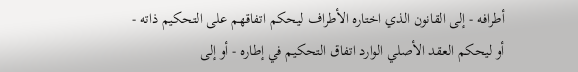أطرافه - إلى القانون الذي اختاره الأطراف ليحكم اتفاقهم على التحكيم ذاته - أو ليحكم العقد الأصلي الوارد اتفاق التحكيم في إطاره - أو إلى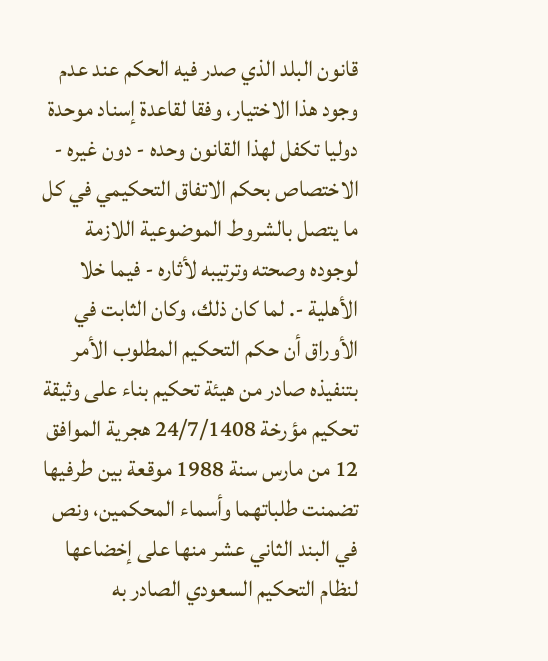قانون البلد الذي صدر فيه الحكم عند عدم وجود هذا الاختيار، وفقا لقاعدة إسناد موحدة دوليا تكفل لهذا القانون وحده - دون غيره - الاختصاص بحكم الاتفاق التحكيمي في كل ما يتصل بالشروط الموضوعية اللازمة لوجوده وصحته وترتيبه لأثاره - فيما خلا الأهلية -. لما كان ذلك، وكان الثابت في الأوراق أن حكم التحكيم المطلوب الأمر بتنفيذه صادر من هيئة تحكيم بناء على وثيقة تحكيم مؤرخة 24/7/1408 هجرية الموافق 12 من مارس سنة 1988 موقعة بين طرفيها تضمنت طلباتهما وأسماء المحكمين، ونص في البند الثاني عشر منها على إخضاعها لنظام التحكيم السعودي الصادر به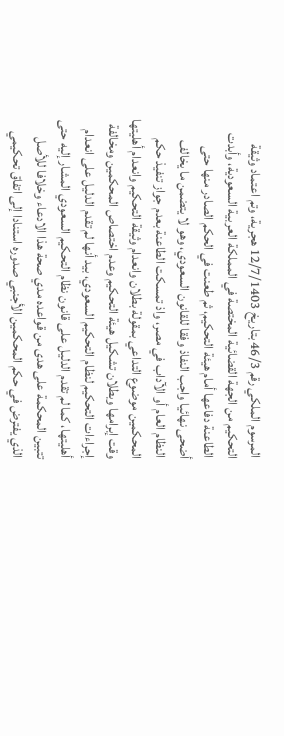المرسوم الملكي رقم 46/3 بتاريخ 12/7/1403 هجرية، وتم اعتماد وثيقة التحكيم من الجهة القضائية المختصة في المملكة العربية السعودية، وأبدت الطاعنة دفاعها أمام هيئة التحكيم، ثم طعنت في الحكم الصادر منها حتى أضحى نهائيا واجب النفاذ وفقا للقانون السعودي، وهو لا يتضمن ما يخالف النظام العام أو الآداب في مصر، واذ تمسكت الطاعنة بعدم جواز تنفيذ حكم المحكمين موضوع التداعي بمقولة بطلان وانعدام وثيقة التحكيم وانعدام أهليتها وقت إبرامها وبطلان تشكيل هيئة التحكيم وعدم اختصاص المحكمين ومخالفة إجراءات التحكيم لنظام التحكيم السعودي، بيد أنها لم تقدم الدليل على انعدام أهليتها، كما لم تقدم الدليل على قانون نظام التحكيم السعودي المشار إليه حتى تتبين المحكمة على هدى من قواعده مدي صحة هذا الادعاء وخلافا للأصل الذي يفترض في حكم المحكمين الأجنبي صدوره استنادا إلى اتفاق تحكيمي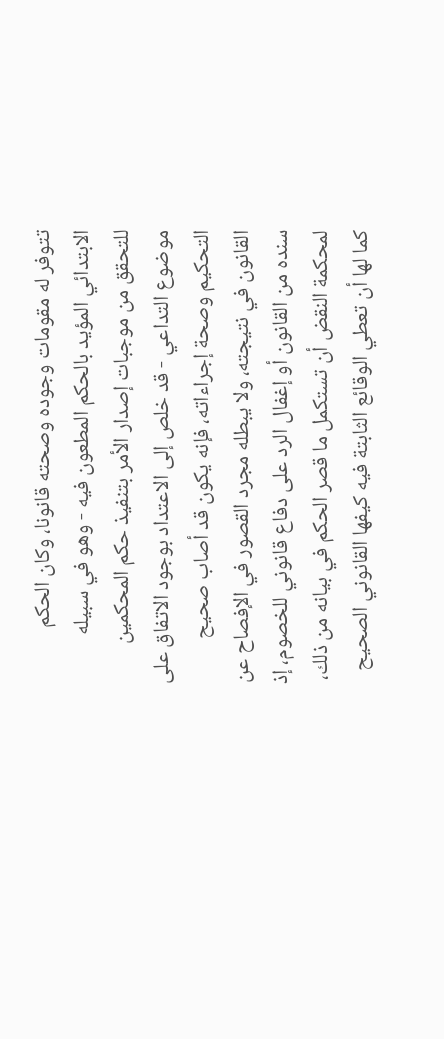تتوفر له مقومات وجوده وصحته قانونا، وكان الحكم الابتدائي المؤيد بالحكم المطعون فيه - وهو في سبيله للتحقق من موجبات إصدار الأمر بتنفيذ حكم المحكمين موضوع التداعي - قد خلص إلى الاعتداد بوجود الاتفاق على التحكيم وصحة إجراءاته، فإنه يكون قد أصاب صحيح القانون في نتيجته، ولا يبطله مجرد القصور في الإفصاح عن سنده من القانون أو إغفال الرد على دفاع قانوني للخصوم، إذ لمحكمة النقض أن تستكمل ما قصر الحكم في بيانه من ذلك، كما لها أن تعطي الوقائع الثابتة فيه كيفها القانوني الصحيح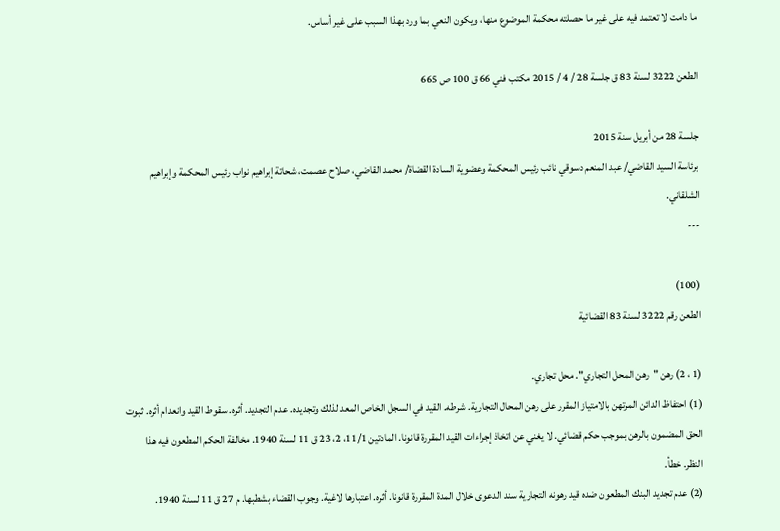ما دامت لا تعتمد فيه على غير ما حصلته محكمة الموضوع منها، ويكون النعي بما ورد بهذا السبب على غير أساس.

الطعن 3222 لسنة 83 ق جلسة 28 / 4 / 2015 مكتب فني 66 ق 100 ص 665

جلسة 28 من أبريل سنة 2015
برئاسة السيد القاضي/ عبد المنعم دسوقي نائب رئيس المحكمة وعضوية السادة القضاة/ محمد القاضي، صلاح عصمت، شحاتة إبراهيم نواب رئيس المحكمة وإبراهيم الشلقاني.
---

(100)
الطعن رقم 3222 لسنة 83 القضائية

(1 ، 2) رهن "رهن المحل التجاري". محل تجاري.
(1) احتفاظ الدائن المرتهن بالامتياز المقرر على رهن المحال التجارية. شرطه. القيد في السجل الخاص المعد لذلك وتجديده. عدم التجديد. أثره. سقوط القيد وانعدام أثره. ثبوت الحق المضمون بالرهن بموجب حكم قضائي. لا يغني عن اتخاذ إجراءات القيد المقررة قانونا. المادتين 11/1، 2، 23 ق 11 لسنة 1940. مخالفة الحكم المطعون فيه هذا النظر. خطأ.
(2) عدم تجديد البنك المطعون ضده قيد رهونه التجارية سند الدعوى خلال المدة المقررة قانونا. أثره. اعتبارها لاغية. وجوب القضاء بشطبها. م 27 ق 11 لسنة 1940.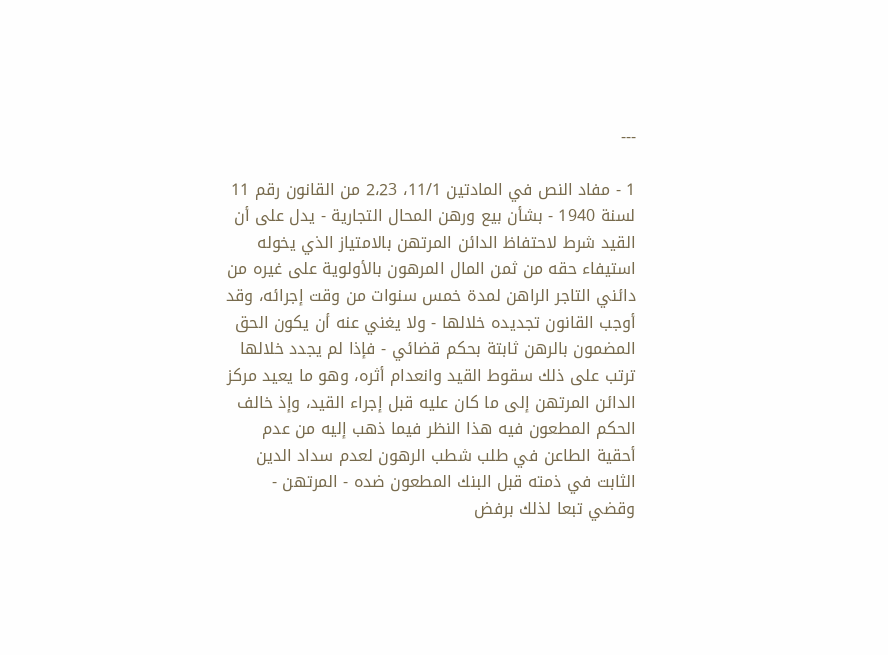---

1 - مفاد النص في المادتين 11/1، 2،23 من القانون رقم 11 لسنة 1940 - بشأن بيع ورهن المحال التجارية - يدل على أن القيد شرط لاحتفاظ الدائن المرتهن بالامتياز الذي يخوله استيفاء حقه من ثمن المال المرهون بالأولوية على غيره من دائني التاجر الراهن لمدة خمس سنوات من وقت إجرائه، وقد أوجب القانون تجديده خلالها - ولا يغني عنه أن يكون الحق المضمون بالرهن ثابتة بحكم قضائي - فإذا لم يجدد خلالها ترتب على ذلك سقوط القيد وانعدام أثره، وهو ما يعيد مركز الدائن المرتهن إلى ما كان عليه قبل إجراء القيد، وإذ خالف الحكم المطعون فيه هذا النظر فيما ذهب إليه من عدم أحقية الطاعن في طلب شطب الرهون لعدم سداد الدين الثابت في ذمته قبل البنك المطعون ضده - المرتهن - وقضي تبعا لذلك برفض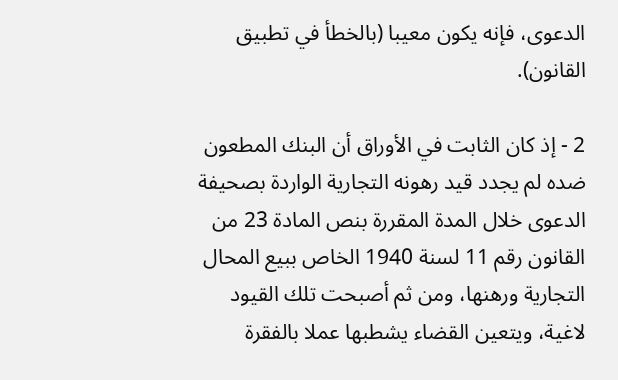الدعوى، فإنه يكون معيبا (بالخطأ في تطبيق القانون).

2 - إذ كان الثابت في الأوراق أن البنك المطعون ضده لم يجدد قيد رهونه التجارية الواردة بصحيفة الدعوى خلال المدة المقررة بنص المادة 23 من القانون رقم 11 لسنة 1940 الخاص ببيع المحال التجارية ورهنها، ومن ثم أصبحت تلك القيود لاغية، ويتعين القضاء يشطبها عملا بالفقرة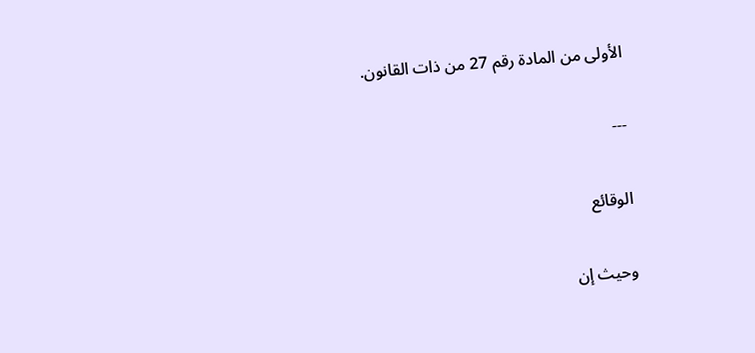الأولى من المادة رقم 27 من ذات القانون.

---

الوقائع

وحيث إن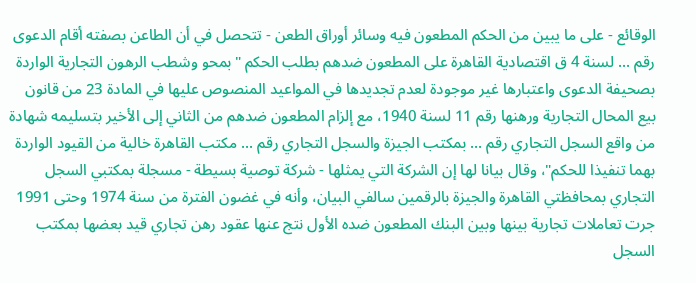الوقائع - على ما يبين من الحكم المطعون فيه وسائر أوراق الطعن - تتحصل في أن الطاعن بصفته أقام الدعوى رقم ... لسنة 4 ق اقتصادية القاهرة على المطعون ضدهم بطلب الحكم "بمحو وشطب الرهون التجارية الواردة بصحيفة الدعوى واعتبارها غير موجودة لعدم تجديدها في المواعيد المنصوص عليها في المادة 23 من قانون بيع المحال التجارية ورهنها رقم 11 لسنة 1940، مع إلزام المطعون ضدهم من الثاني إلى الأخير بتسليمه شهادة من واقع السجل التجاري رقم ... بمكتب الجيزة والسجل التجاري رقم ... مكتب القاهرة خالية من القيود الواردة بهما تنفيذا للحكم"، وقال بيانا لها إن الشركة التي يمثلها - شركة توصية بسيطة - مسجلة بمكتبي السجل التجاري بمحافظتي القاهرة والجيزة بالرقمين سالفي البيان، وأنه في غضون الفترة من سنة 1974 وحتى 1991 جرت تعاملات تجارية بينها وبين البنك المطعون ضده الأول نتج عنها عقود رهن تجاري قيد بعضها بمكتب السجل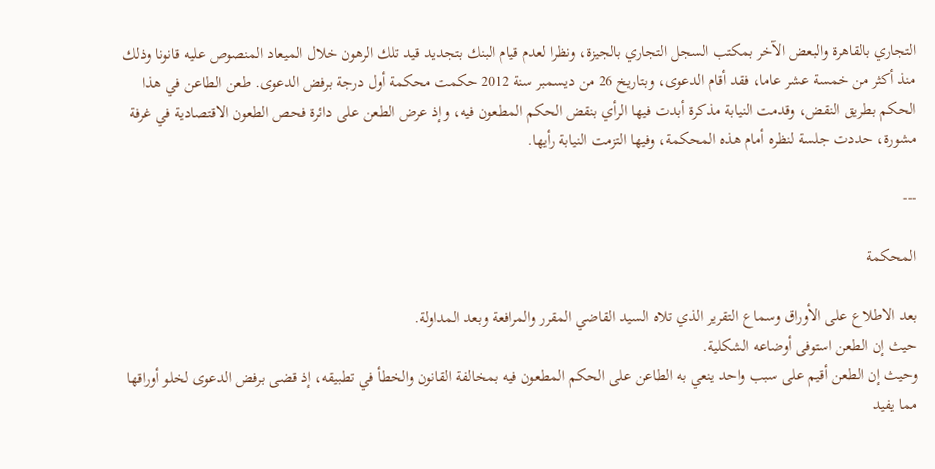التجاري بالقاهرة والبعض الآخر بمكتب السجل التجاري بالجيزة، ونظرا لعدم قيام البنك بتجديد قيد تلك الرهون خلال الميعاد المنصوص عليه قانونا وذلك منذ أكثر من خمسة عشر عاما، فقد أقام الدعوى، وبتاريخ 26 من ديسمبر سنة 2012 حكمت محكمة أول درجة برفض الدعوى. طعن الطاعن في هذا الحكم بطريق النقض، وقدمت النيابة مذكرة أبدت فيها الرأي بنقض الحكم المطعون فيه، وإذ عرض الطعن على دائرة فحص الطعون الاقتصادية في غرفة مشورة، حددت جلسة لنظره أمام هذه المحكمة، وفيها التزمت النيابة رأيها.

---

المحكمة

بعد الاطلاع على الأوراق وسماع التقرير الذي تلاه السيد القاضي المقرر والمرافعة وبعد المداولة.
حيث إن الطعن استوفى أوضاعه الشكلية.
وحيث إن الطعن أقيم على سبب واحد ينعي به الطاعن على الحكم المطعون فيه بمخالفة القانون والخطأ في تطبيقه، إذ قضى برفض الدعوى لخلو أوراقها مما يفيد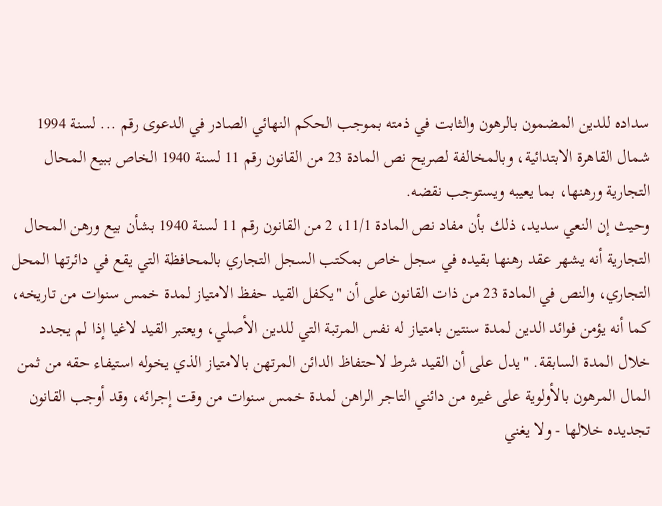سداده للدين المضمون بالرهون والثابت في ذمته بموجب الحكم النهائي الصادر في الدعوى رقم ... لسنة 1994 شمال القاهرة الابتدائية، وبالمخالفة لصريح نص المادة 23 من القانون رقم 11 لسنة 1940 الخاص ببيع المحال التجارية ورهنها، بما يعيبه ويستوجب نقضه.
وحيث إن النعي سديد، ذلك بأن مفاد نص المادة 11/1، 2 من القانون رقم 11 لسنة 1940 بشأن بيع ورهن المحال التجارية أنه يشهر عقد رهنها بقيده في سجل خاص بمكتب السجل التجاري بالمحافظة التي يقع في دائرتها المحل التجاري، والنص في المادة 23 من ذات القانون على أن "يكفل القيد حفظ الامتياز لمدة خمس سنوات من تاريخه، كما أنه يؤمن فوائد الدين لمدة سنتين بامتياز له نفس المرتبة التي للدين الأصلي، ويعتبر القيد لاغيا إذا لم يجدد خلال المدة السابقة. "يدل على أن القيد شرط لاحتفاظ الدائن المرتهن بالامتياز الذي يخوله استيفاء حقه من ثمن المال المرهون بالأولوية على غيره من دائني التاجر الراهن لمدة خمس سنوات من وقت إجرائه، وقد أوجب القانون تجديده خلالها - ولا يغني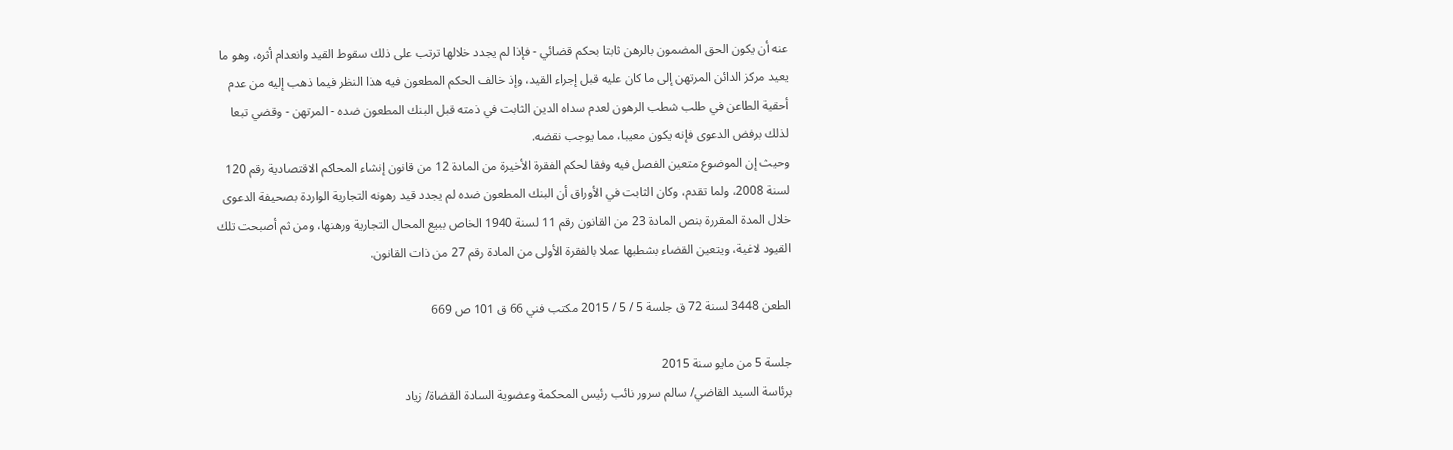عنه أن يكون الحق المضمون بالرهن ثابتا بحكم قضائي - فإذا لم يجدد خلالها ترتب على ذلك سقوط القيد وانعدام أثره، وهو ما يعيد مركز الدائن المرتهن إلى ما كان عليه قبل إجراء القيد، وإذ خالف الحكم المطعون فيه هذا النظر فيما ذهب إليه من عدم أحقية الطاعن في طلب شطب الرهون لعدم سداه الدين الثابت في ذمته قبل البنك المطعون ضده - المرتهن - وقضي تبعا لذلك برفض الدعوى فإنه يكون معيبا، مما يوجب نقضه.
وحيث إن الموضوع متعين الفصل فيه وفقا لحكم الفقرة الأخيرة من المادة 12 من قانون إنشاء المحاكم الاقتصادية رقم 120 لسنة 2008، ولما تقدم، وكان الثابت في الأوراق أن البنك المطعون ضده لم يجدد قيد رهونه التجارية الواردة بصحيفة الدعوى خلال المدة المقررة بنص المادة 23 من القانون رقم 11 لسنة 1940 الخاص ببيع المحال التجارية ورهنها، ومن ثم أصبحت تلك القيود لاغية، ويتعين القضاء بشطبها عملا بالفقرة الأولى من المادة رقم 27 من ذات القانون.

الطعن 3448 لسنة 72 ق جلسة 5 / 5 / 2015 مكتب فني 66 ق 101 ص 669

جلسة 5 من مايو سنة 2015
برئاسة السيد القاضي/ سالم سرور نائب رئيس المحكمة وعضوية السادة القضاة/ زياد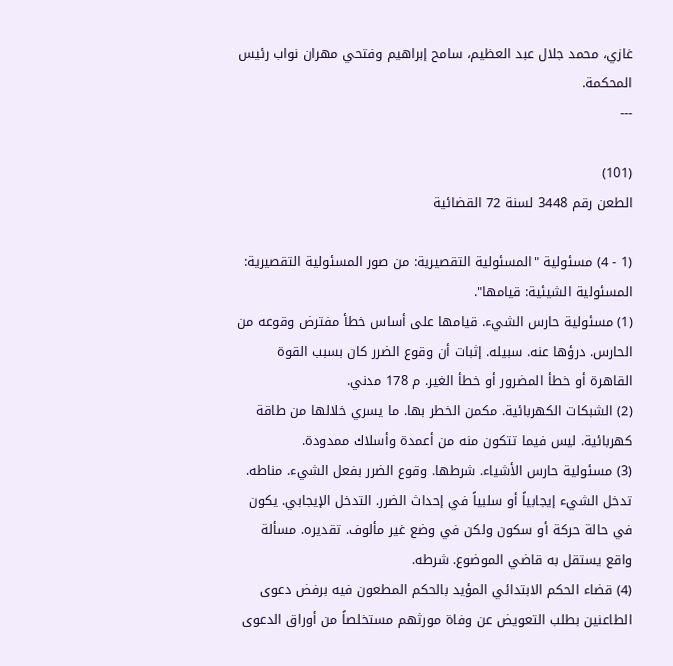غازي، محمد جلال عبد العظيم، سامح إبراهيم وفتحي مهران نواب رئيس المحكمة.
---

(101)
الطعن رقم 3448 لسنة 72 القضائية

(1 - 4) مسئولية "المسئولية التقصيرية: من صور المسئولية التقصيرية: المسئولية الشيئية: قيامها".
(1) مسئولية حارس الشيء. قيامها على أساس خطأ مفترض وقوعه من الحارس. درؤها عنه. سبيله. إثبات أن وقوع الضرر كان بسبب القوة القاهرة أو خطأ المضرور أو خطأ الغير. م 178 مدني.
(2) الشبكات الكهربائية. مكمن الخطر بها. ما يسري خلالها من طاقة كهربائية. ليس فيما تتكون منه من أعمدة وأسلاك ممدودة.
(3) مسئولية حارس الأشياء. شرطها. وقوع الضرر بفعل الشيء. مناطه. تدخل الشيء إيجابياً أو سلبياً في إحداث الضرر. التدخل الإيجابي. يكون في حالة حركة أو سكون ولكن في وضع غير مألوف. تقديره. مسألة واقع يستقل به قاضي الموضوع. شرطه.
(4) قضاء الحكم الابتدائي المؤيد بالحكم المطعون فيه برفض دعوى الطاعنين بطلب التعويض عن وفاة مورثهم مستخلصاً من أوراق الدعوى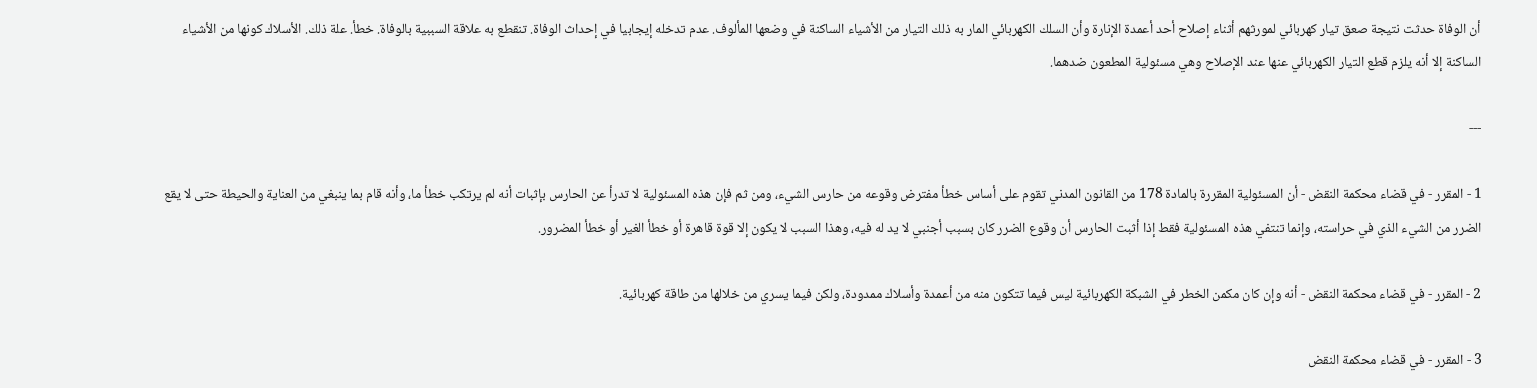أن الوفاة حدثت نتيجة صعق تيار كهربائي لمورثهم أثناء إصلاح أحد أعمدة الإنارة وأن السلك الكهربائي المار به ذلك التيار من الأشياء الساكنة في وضعها المألوف. عدم تدخله إيجابيا في إحداث الوفاة. تنقطع به علاقة السببية بالوفاة. خطأ. علة ذلك. الأسلاك كونها من الأشياء الساكنة إلا أنه يلزم قطع التيار الكهربائي عنها عند الإصلاح وهي مسئولية المطعون ضدهما.

---

1 - المقرر - في قضاء محكمة النقض - أن المسئولية المقررة بالمادة 178 من القانون المدني تقوم على أساس خطأ مفترض وقوعه من حارس الشيء، ومن ثم فإن هذه المسئولية لا تدرأ عن الحارس بإثبات أنه لم يرتكب خطأ ما، وأنه قام بما ينبغي من العناية والحيطة حتى لا يقع الضرر من الشيء الذي في حراسته، وإنما تنتفي هذه المسئولية فقط إذا أثبت الحارس أن وقوع الضرر كان بسبب أجنبي لا يد له فيه، وهذا السبب لا يكون إلا قوة قاهرة أو خطأ الغير أو خطأ المضرور.

2 - المقرر - في قضاء محكمة النقض - أنه وإن كان مكمن الخطر في الشبكة الكهربائية ليس فيما تتكون منه من أعمدة وأسلاك ممدودة، ولكن فيما يسري من خلالها من طاقة كهربائية.

3 - المقرر - في قضاء محكمة النقض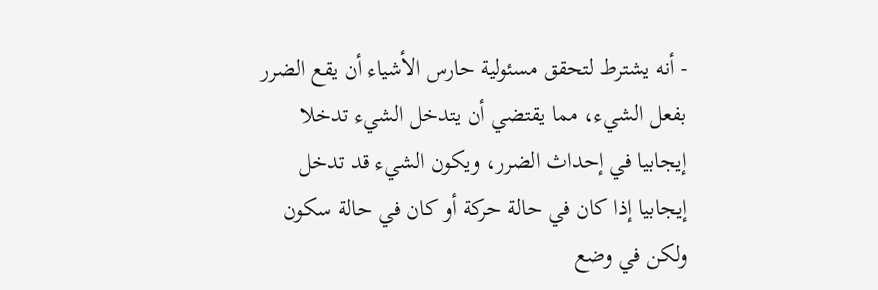- أنه يشترط لتحقق مسئولية حارس الأشياء أن يقع الضرر بفعل الشيء، مما يقتضي أن يتدخل الشيء تدخلا إيجابيا في إحداث الضرر، ويكون الشيء قد تدخل إيجابيا إذا كان في حالة حركة أو كان في حالة سكون ولكن في وضع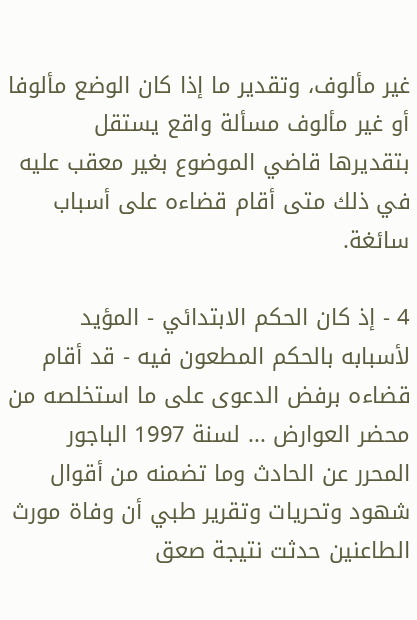غير مألوف، وتقدير ما إذا كان الوضع مألوفا أو غير مألوف مسألة واقع يستقل بتقديرها قاضي الموضوع بغير معقب عليه في ذلك متى أقام قضاءه على أسباب سائغة.

4 - إذ كان الحكم الابتدائي - المؤيد لأسبابه بالحكم المطعون فيه - قد أقام قضاءه برفض الدعوى على ما استخلصه من محضر العوارض ... لسنة 1997 الباجور المحرر عن الحادث وما تضمنه من أقوال شهود وتحريات وتقرير طبي أن وفاة مورث الطاعنين حدثت نتيجة صعق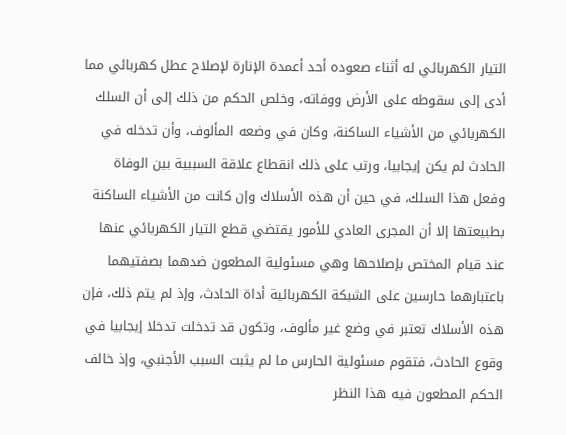التيار الكهربائي له أثناء صعوده أحد أعمدة الإنارة لإصلاح عطل كهربائي مما أدى إلى سقوطه على الأرض ووفاته، وخلص الحكم من ذلك إلى أن السلك الكهربائي من الأشياء الساكنة، وكان في وضعه المألوف، وأن تدخله في الحادث لم يكن إيجابيا، ورتب على ذلك انقطاع علاقة السببية بين الوفاة وفعل هذا السلك، في حين أن هذه الأسلاك وإن كانت من الأشياء الساكنة بطبيعتها إلا أن المجرى العادي للأمور يقتضي قطع التيار الكهربائي عنها عند قيام المختص بإصلاحها وهي مسئولية المطعون ضدهما بصفتيهما باعتبارهما حارسين على الشبكة الكهربائية أداة الحادث، وإذ لم يتم ذلك، فإن هذه الأسلاك تعتبر في وضع غير مألوف، وتكون قد تدخلت تدخلا إيجابيا في وقوع الحادث، فتقوم مسئولية الحارس ما لم يثبت السبب الأجنبي، وإذ خالف الحكم المطعون فيه هذا النظر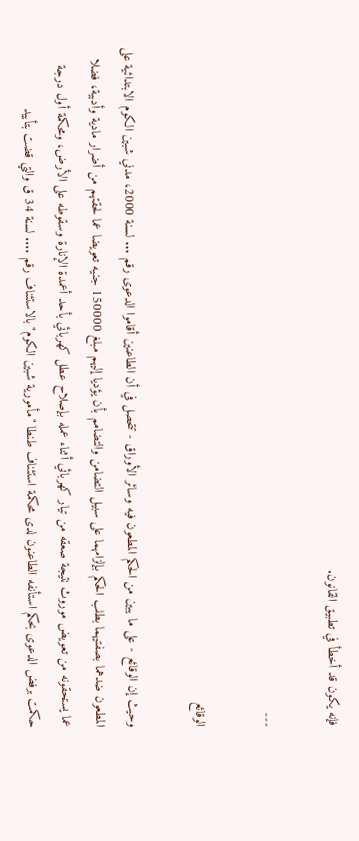فإنه يكون قد أخطأ في تطبيق القانون.

---

الوقائع

وحيث إن الوقائع - على ما يبين من الحكم المطعون فيه وسائر الأوراق - تتحصل في أن الطاعنين أقاموا الدعوى رقم ... لسنة 2000، مدني شبين الكوم الابتدائية على المطعون ضدهما بصفتيهما بطلب الحكم بإلزامهما على سبيل التضامن والتضامم بأن يؤديا إليهم مبلغ 150000 جنيه تعويضا عما لحقتهم من أضرار مادية وأدبية، فضلا عما يستحقونه من تعويض موروث نتيجة صعقه من تيار كهربائي أثناء عمله بإصلاح عطل كهربائي بأحد أعمدة الإنارة وسقوطه على الأرض، ومحكمة أول درجة حكمت برفض الدعوى بحكم استأنفه الطاعنون لدى محكمة استئناف طنطا "مأمورية شبين الكوم" بالاستئناف رقم .... لسنة 34 ق والتي قضت بتأييد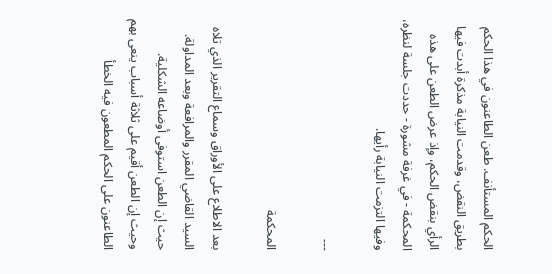الحكم المستأنف. طعن الطاعنون في هذا الحكم بطريق النقض، وقدمت النيابة مذكرة أبدت فيها الرأي بنقض الحكم، وإذ عرض الطعن على هذه المحكمة - في غرفة مشورة - حددت جلسة لنظره، وفيها التزمت النيابة رأيها.

---

المحكمة

بعد الاطلاع على الأوراق وسماع التقرير الذي تلاه السيد القاضي المقرر والمرافعة وبعد المداولة.
حيث إن الطعن استوفى أوضاعه الشكلية.
وحيث إن الطعن أقيم على ثلاثة أسباب ينعى بهم الطاعنون على الحكم المطعون فيه الخطأ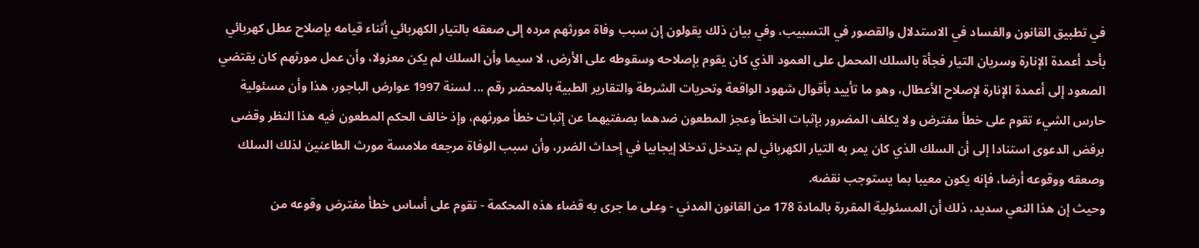في تطبيق القانون والفساد في الاستدلال والقصور في التسبيب، وفي بيان ذلك يقولون إن سبب وفاة مورثهم مرده إلى صعقه بالتيار الكهربائي أثناء قيامه بإصلاح عطل كهربائي بأحد أعمدة الإنارة وسريان التيار فجأة بالسلك المحمل على العمود الذي كان يقوم بإصلاحه وسقوطه على الأرض، لا سيما وأن السلك لم يكن معزولا، وأن عمل مورثهم كان يقتضي الصعود إلى أعمدة الإنارة لإصلاح الأعطال، وهو ما تأييد بأقوال شهود الواقعة وتحريات الشرطة والتقارير الطبية بالمحضر رقم ... لسنة 1997 عوارض الباجور، هذا وأن مسئولية حارس الشيء تقوم على خطأ مفترض ولا يكلف المضرور بإثبات الخطأ وعجز المطعون ضدهما بصفتيهما عن إثبات خطأ مورثهم، وإذ خالف الحكم المطعون فيه هذا النظر وقضى برفض الدعوى استنادا إلى أن السلك الذي كان يمر به التيار الكهربائي لم يتدخل تدخلا إيجابيا في إحداث الضرر، وأن سبب الوفاة مرجعه ملامسة مورث الطاعنين لذلك السلك وصعقه ووقوعه أرضا، فإنه يكون معيبا بما يستوجب نقضه.
وحيث إن هذا النعي سديد، ذلك أن المسئولية المقررة بالمادة 178 من القانون المدني - وعلى ما جرى به قضاء هذه المحكمة - تقوم على أساس خطأ مفترض وقوعه من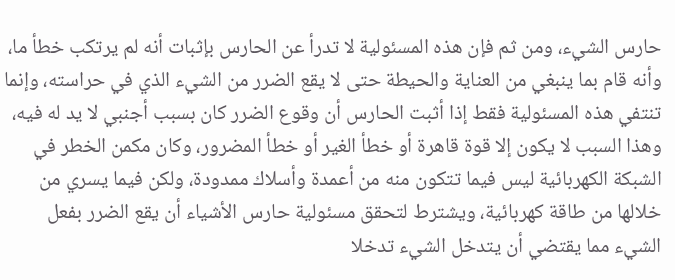حارس الشيء، ومن ثم فإن هذه المسئولية لا تدرأ عن الحارس بإثبات أنه لم يرتكب خطأ ما، وأنه قام بما ينبغي من العناية والحيطة حتى لا يقع الضرر من الشيء الذي في حراسته، وإنما تنتفي هذه المسئولية فقط إذا أثبت الحارس أن وقوع الضرر كان بسبب أجنبي لا يد له فيه، وهذا السبب لا يكون إلا قوة قاهرة أو خطأ الغير أو خطأ المضرور، وكان مكمن الخطر في الشبكة الكهربائية ليس فيما تتكون منه من أعمدة وأسلاك ممدودة، ولكن فيما يسري من خلالها من طاقة كهربائية، ويشترط لتحقق مسئولية حارس الأشياء أن يقع الضرر بفعل الشيء مما يقتضي أن يتدخل الشيء تدخلا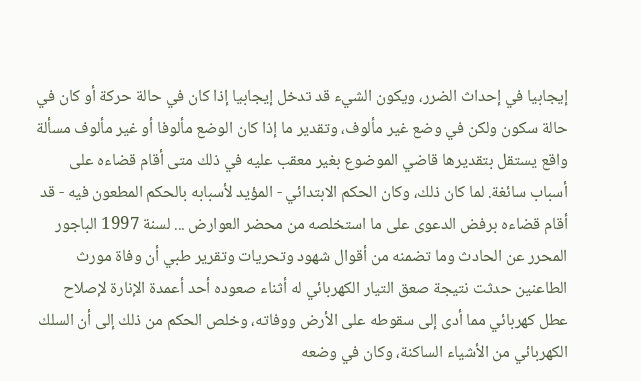إيجابيا في إحداث الضرر، ويكون الشيء قد تدخل إيجابيا إذا كان في حالة حركة أو كان في حالة سكون ولكن في وضع غير مألوف، وتقدير ما إذا كان الوضع مألوفا أو غير مألوف مسألة واقع يستقل بتقديرها قاضي الموضوع بغير معقب عليه في ذلك متى أقام قضاءه على أسباب سائغة. لما كان ذلك، وكان الحكم الابتدائي - المؤيد لأسبابه بالحكم المطعون فيه - قد أقام قضاءه برفض الدعوى على ما استخلصه من محضر العوارض ... لسنة 1997 الباجور المحرر عن الحادث وما تضمنه من أقوال شهود وتحريات وتقرير طبي أن وفاة مورث الطاعنين حدثت نتيجة صعق التيار الكهربائي له أثناء صعوده أحد أعمدة الإنارة لإصلاح عطل كهربائي مما أدى إلى سقوطه على الأرض ووفاته، وخلص الحكم من ذلك إلى أن السلك الكهربائي من الأشياء الساكنة، وكان في وضعه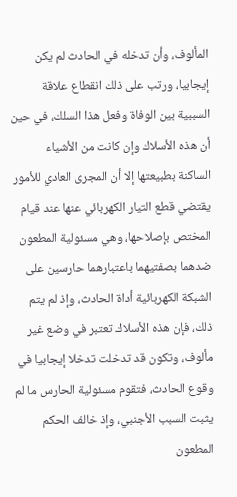المألوف، وأن تدخله في الحادث لم يكن إيجابيا، ورتب على ذلك انقطاع علاقة السببية بين الوفاة وفعل هذا السلك، في حين أن هذه الأسلاك وإن كانت من الأشياء الساكنة بطبيعتها إلا أن المجرى العادي للأمور يقتضي قطع التيار الكهربائي عنها عند قيام المختص بإصلاحها، وهي مسئولية المطعون ضدهما بصفتيهما باعتبارهما حارسين على الشبكة الكهربائية أداة الحادث، وإذ لم يتم ذلك، فإن هذه الأسلاك تعتبر في وضع غير مألوف، وتكون قد تدخلت تدخلا إيجابيا في وقوع الحادث، فتقوم مسئولية الحارس ما لم يثبت السبب الأجنبي، وإذ خالف الحكم المطعون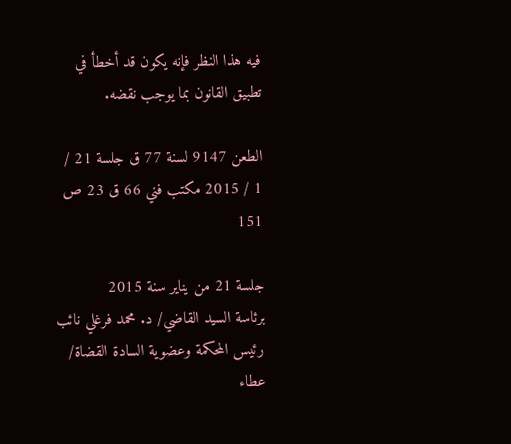فيه هذا النظر فإنه يكون قد أخطأ في تطبيق القانون بما يوجب نقضه.

الطعن 9147 لسنة 77 ق جلسة 21 / 1 / 2015 مكتب فني 66 ق 23 ص 151

جلسة 21 من يناير سنة 2015
برئاسة السيد القاضي/ د. محمد فرغلي نائب رئيس المحكمة وعضوية السادة القضاة/ عطاء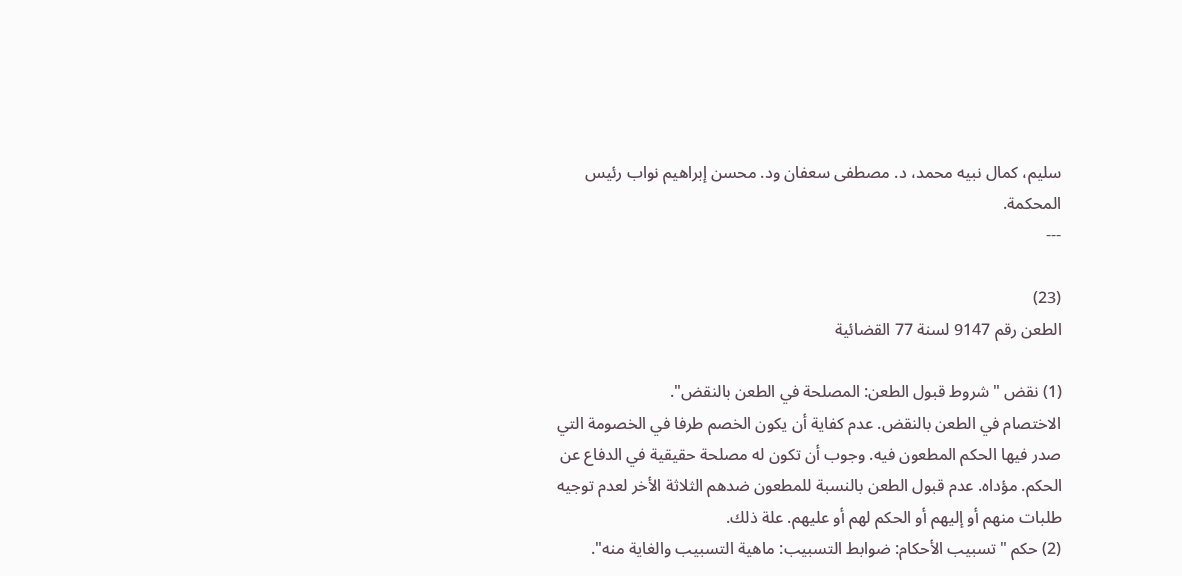سليم، كمال نبيه محمد، د. مصطفى سعفان ود. محسن إبراهيم نواب رئيس المحكمة.
---

(23)
الطعن رقم 9147 لسنة 77 القضائية

(1) نقض "شروط قبول الطعن: المصلحة في الطعن بالنقض".
الاختصام في الطعن بالنقض. عدم كفاية أن يكون الخصم طرفا في الخصومة التي صدر فيها الحكم المطعون فيه. وجوب أن تكون له مصلحة حقيقية في الدفاع عن الحكم. مؤداه. عدم قبول الطعن بالنسبة للمطعون ضدهم الثلاثة الأخر لعدم توجيه طلبات منهم أو إليهم أو الحكم لهم أو عليهم. علة ذلك.
(2) حكم "تسبيب الأحكام: ضوابط التسبيب: ماهية التسبيب والغاية منه".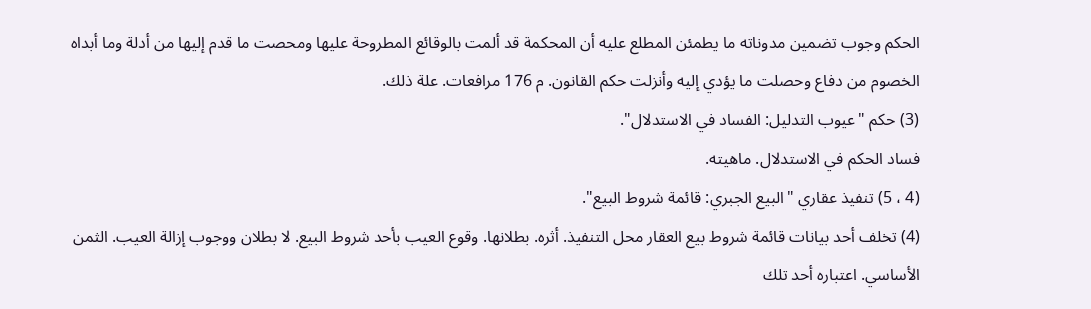الحكم وجوب تضمين مدوناته ما يطمئن المطلع عليه أن المحكمة قد ألمت بالوقائع المطروحة عليها ومحصت ما قدم إليها من أدلة وما أبداه الخصوم من دفاع وحصلت ما يؤدي إليه وأنزلت حكم القانون. م 176 مرافعات. علة ذلك.
(3) حكم "عيوب التدليل: الفساد في الاستدلال".
فساد الحكم في الاستدلال. ماهيته.
(4 ، 5) تنفيذ عقاري "البيع الجبري: قائمة شروط البيع".
(4) تخلف أحد بيانات قائمة شروط بيع العقار محل التنفيذ. أثره. بطلانها. وقوع العيب بأحد شروط البيع. لا بطلان ووجوب إزالة العيب. الثمن الأساسي. اعتباره أحد تلك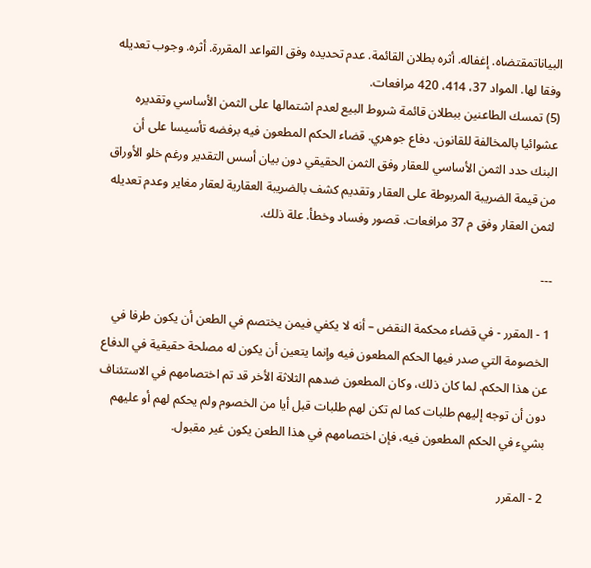البياناتمقتضاه. إغفاله. أثره بطلان القائمة. عدم تحديده وفق القواعد المقررة. أثره. وجوب تعديله وفقا لها. المواد 37، 414، 420 مرافعات.
(5) تمسك الطاعنين ببطلان قائمة شروط البيع لعدم اشتمالها على الثمن الأساسي وتقديره عشوائيا بالمخالفة للقانون. دفاع جوهري. قضاء الحكم المطعون فيه برفضه تأسيسا على أن البنك حدد الثمن الأساسي للعقار وفق الثمن الحقيقي دون بيان أسس التقدير ورغم خلو الأوراق من قيمة الضريبة المربوطة على العقار وتقديم كشف بالضريبة العقارية لعقار مغاير وعدم تعديله لثمن العقار وفق م 37 مرافعات. قصور وفساد وخطأ. علة ذلك.

---

1 - المقرر - في قضاء محكمة النقض – أنه لا يكفي فيمن يختصم في الطعن أن يكون طرفا في الخصومة التي صدر فيها الحكم المطعون فيه وإنما يتعين أن يكون له مصلحة حقيقية في الدفاع عن هذا الحكم. لما كان ذلك، وكان المطعون ضدهم الثلاثة الأخر قد تم اختصامهم في الاستئناف دون أن توجه إليهم طلبات كما لم تكن لهم طلبات قبل أيا من الخصوم ولم يحكم لهم أو عليهم بشيء في الحكم المطعون فيه، فإن اختصامهم في هذا الطعن يكون غير مقبول.

2 - المقرر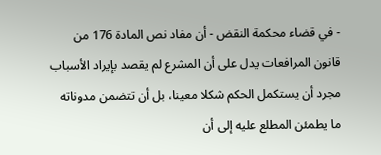- في قضاء محكمة النقض - أن مفاد نص المادة 176 من قانون المرافعات يدل على أن المشرع لم يقصد بإيراد الأسباب مجرد أن يستكمل الحكم شكلا معينا، بل أن تتضمن مدوناته ما يطمئن المطلع عليه إلى أن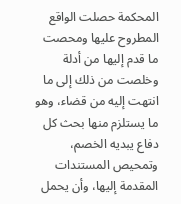المحكمة حصلت الواقع المطروح عليها ومحصت ما قدم إليها من أدلة وخلصت من ذلك إلى ما انتهت إليه من قضاء، وهو ما يستلزم منها بحث كل دفاع يبديه الخصم، وتمحيص المستندات المقدمة إليها، وأن يحمل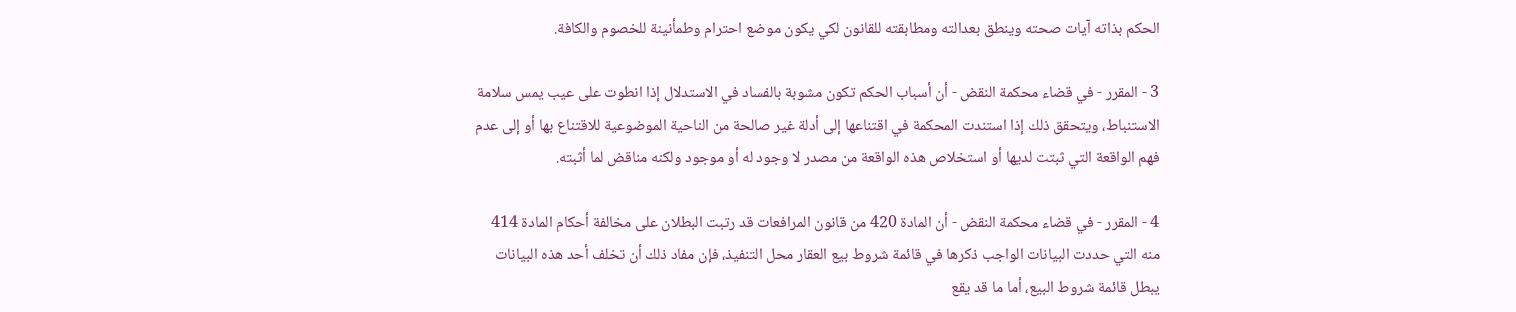الحكم بذاته آيات صحته وينطق بعدالته ومطابقته للقانون لكي يكون موضع احترام وطمأنينة للخصوم والكافة.

3 - المقرر - في قضاء محكمة النقض - أن أسباب الحكم تكون مشوبة بالفساد في الاستدلال إذا انطوت على عيب يمس سلامة الاستنباط، ويتحقق ذلك إذا استندت المحكمة في اقتناعها إلى أدلة غير صالحة من الناحية الموضوعية للاقتناع بها أو إلى عدم فهم الواقعة التي ثبتت لديها أو استخلاص هذه الواقعة من مصدر لا وجود له أو موجود ولكنه مناقض لما أثبته.

4 - المقرر - في قضاء محكمة النقض - أن المادة 420 من قانون المرافعات قد رتبت البطلان على مخالفة أحكام المادة 414 منه التي حددت البيانات الواجب ذكرها في قائمة شروط بيع العقار محل التنفيذ، فإن مفاد ذلك أن تخلف أحد هذه البيانات يبطل قائمة شروط البيع، أما ما قد يقع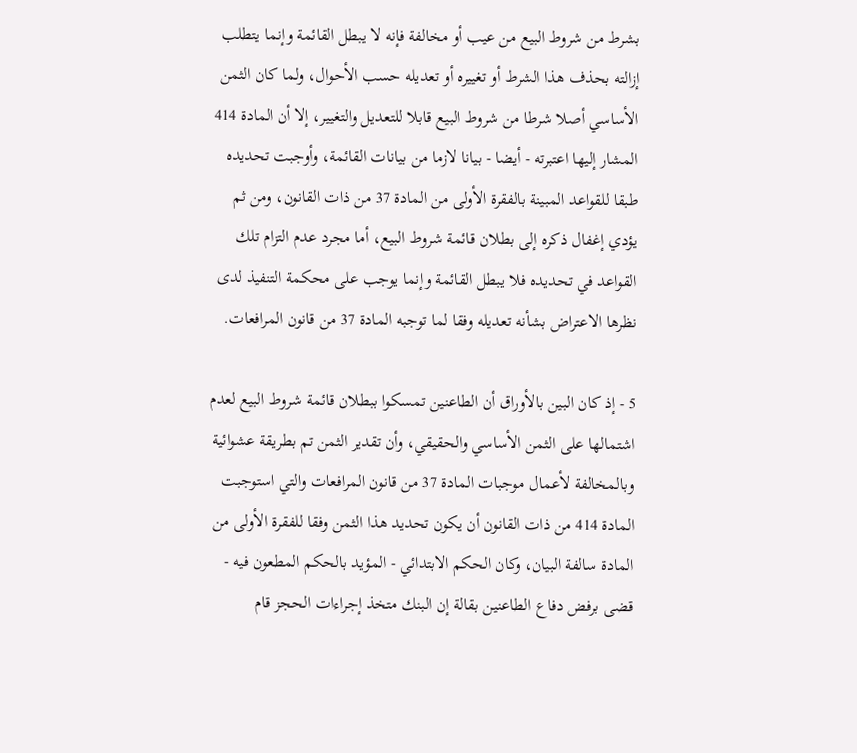بشرط من شروط البيع من عيب أو مخالفة فإنه لا يبطل القائمة وإنما يتطلب إزالته بحذف هذا الشرط أو تغييره أو تعديله حسب الأحوال، ولما كان الثمن الأساسي أصلا شرطا من شروط البيع قابلا للتعديل والتغيير، إلا أن المادة 414 المشار إليها اعتبرته - أيضا - بيانا لازما من بيانات القائمة، وأوجبت تحديده طبقا للقواعد المبينة بالفقرة الأولى من المادة 37 من ذات القانون، ومن ثم يؤدي إغفال ذكره إلى بطلان قائمة شروط البيع، أما مجرد عدم التزام تلك القواعد في تحديده فلا يبطل القائمة وإنما يوجب على محكمة التنفيذ لدى نظرها الاعتراض بشأنه تعديله وفقا لما توجبه المادة 37 من قانون المرافعات.

5 - إذ كان البين بالأوراق أن الطاعنين تمسكوا ببطلان قائمة شروط البيع لعدم اشتمالها على الثمن الأساسي والحقيقي، وأن تقدير الثمن تم بطريقة عشوائية وبالمخالفة لأعمال موجبات المادة 37 من قانون المرافعات والتي استوجبت المادة 414 من ذات القانون أن يكون تحديد هذا الثمن وفقا للفقرة الأولى من المادة سالفة البيان، وكان الحكم الابتدائي - المؤيد بالحكم المطعون فيه - قضى برفض دفاع الطاعنين بقالة إن البنك متخذ إجراءات الحجز قام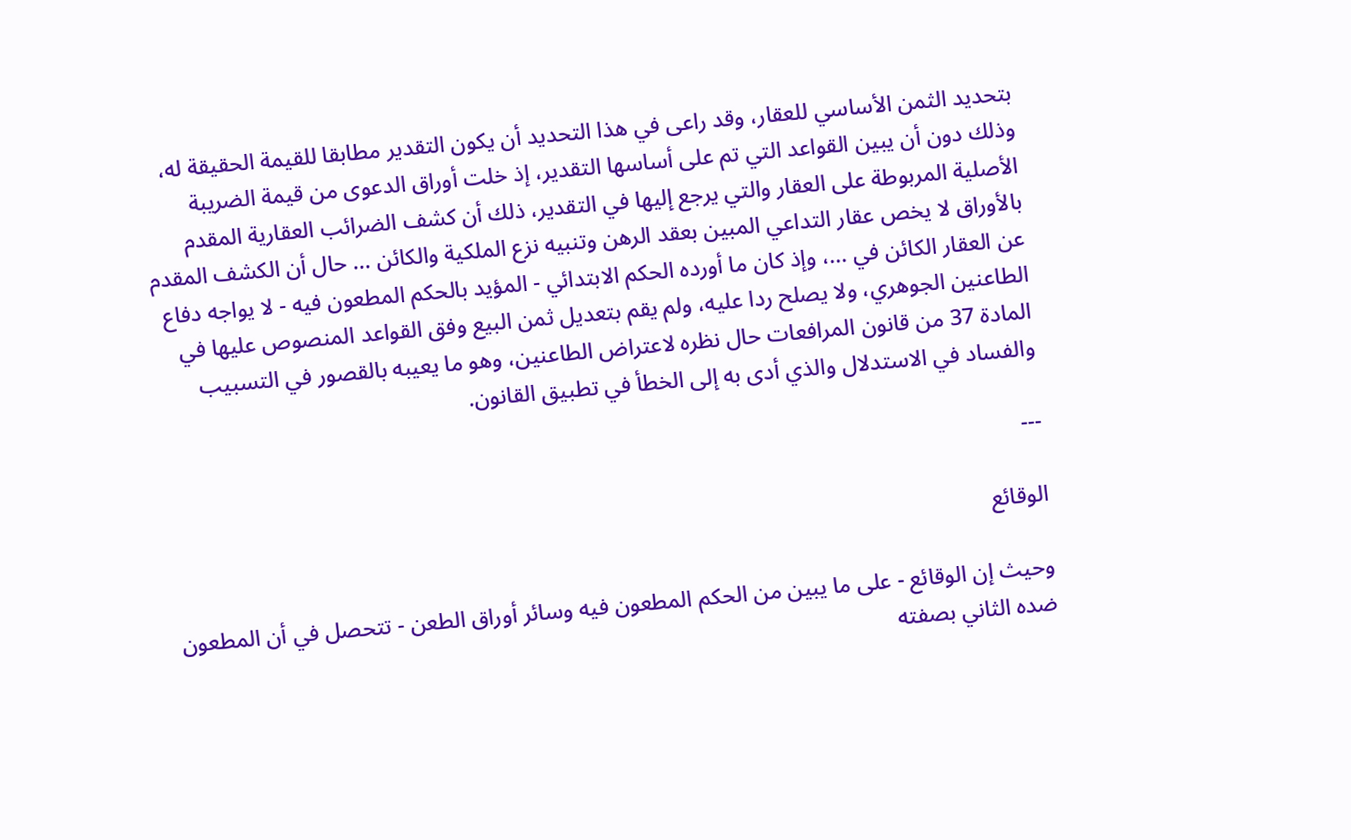بتحديد الثمن الأساسي للعقار، وقد راعى في هذا التحديد أن يكون التقدير مطابقا للقيمة الحقيقة له، وذلك دون أن يبين القواعد التي تم على أساسها التقدير، إذ خلت أوراق الدعوى من قيمة الضريبة الأصلية المربوطة على العقار والتي يرجع إليها في التقدير، ذلك أن كشف الضرائب العقارية المقدم بالأوراق لا يخص عقار التداعي المبين بعقد الرهن وتنبيه نزع الملكية والكائن ... حال أن الكشف المقدم عن العقار الكائن في ...، وإذ كان ما أورده الحكم الابتدائي - المؤيد بالحكم المطعون فيه - لا يواجه دفاع الطاعنين الجوهري، ولا يصلح ردا عليه، ولم يقم بتعديل ثمن البيع وفق القواعد المنصوص عليها في المادة 37 من قانون المرافعات حال نظره لاعتراض الطاعنين، وهو ما يعيبه بالقصور في التسبيب والفساد في الاستدلال والذي أدى به إلى الخطأ في تطبيق القانون.

---

الوقائع

وحيث إن الوقائع - على ما يبين من الحكم المطعون فيه وسائر أوراق الطعن - تتحصل في أن المطعون ضده الثاني بصفته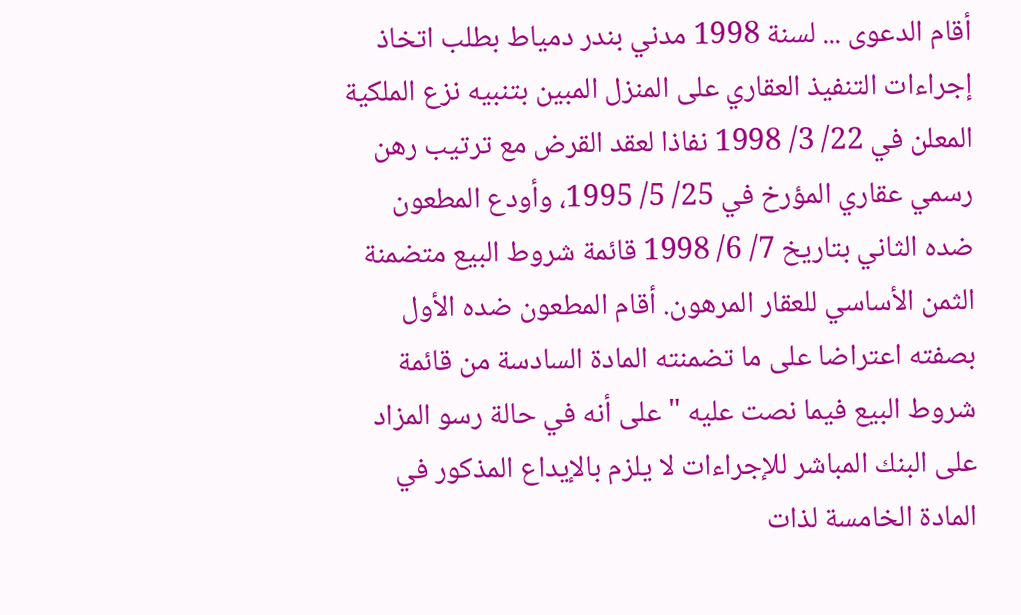أقام الدعوى ... لسنة 1998 مدني بندر دمياط بطلب اتخاذ إجراءات التنفيذ العقاري على المنزل المبين بتنبيه نزع الملكية المعلن في 22/ 3/ 1998 نفاذا لعقد القرض مع ترتيب رهن رسمي عقاري المؤرخ في 25/ 5/ 1995، وأودع المطعون ضده الثاني بتاريخ 7/ 6/ 1998 قائمة شروط البيع متضمنة الثمن الأساسي للعقار المرهون. أقام المطعون ضده الأول بصفته اعتراضا على ما تضمنته المادة السادسة من قائمة شروط البيع فيما نصت عليه "على أنه في حالة رسو المزاد على البنك المباشر للإجراءات لا يلزم بالإيداع المذكور في المادة الخامسة لذات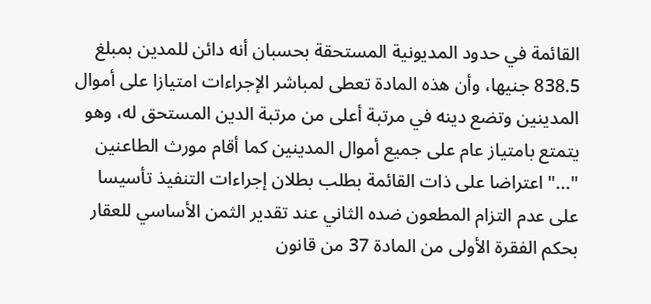القائمة في حدود المديونية المستحقة بحسبان أنه دائن للمدين بمبلغ 838.5 جنيها، وأن هذه المادة تعطى لمباشر الإجراءات امتيازا على أموال المدينين وتضع دينه في مرتبة أعلى من مرتبة الدين المستحق له، وهو يتمتع بامتياز عام على جميع أموال المدينين كما أقام مورث الطاعنين "..." اعتراضا على ذات القائمة بطلب بطلان إجراءات التنفيذ تأسيسا على عدم التزام المطعون ضده الثاني عند تقدير الثمن الأساسي للعقار بحكم الفقرة الأولى من المادة 37 من قانون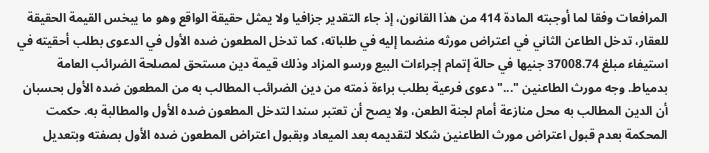المرافعات وفقا لما أوجبته المادة 414 من هذا القانون، إذ جاء التقدير جزافيا ولا يمثل حقيقة الواقع وهو ما يبخس القيمة الحقيقة للعقار، تدخل الطاعن الثاني في اعتراض مورثه منضما إليه في طلباته، كما تدخل المطعون ضده الأول في الدعوى بطلب أحقيته في استيفاء مبلغ 37008.74 جنيها في حالة إتمام إجراءات البيع ورسو المزاد وذلك قيمة دين مستحق لمصلحة الضرائب العامة بدمياط. وجه مورث الطاعنين "..." دعوى فرعية بطلب براءة ذمته من دين الضرائب المطالب به من المطعون ضده الأول بحسبان أن الدين المطالب به محل منازعة أمام لجنة الطعن، ولا يصح أن تعتبر سندا لتدخل المطعون ضده الأول والمطالبة به. حكمت المحكمة بعدم قبول اعتراض مورث الطاعنين شكلا لتقديمه بعد الميعاد وبقبول اعتراض المطعون ضده الأول بصفته وبتعديل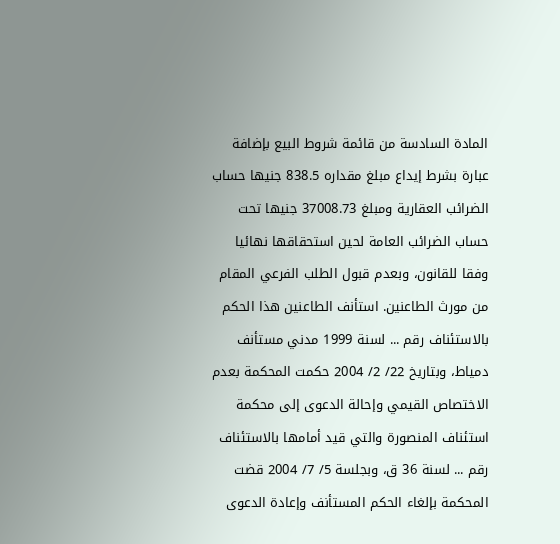المادة السادسة من قائمة شروط البيع بإضافة عبارة بشرط إيداع مبلغ مقداره 838.5 جنيها حساب الضرائب العقارية ومبلغ 37008.73 جنيها تحت حساب الضرائب العامة لحين استحقاقها نهائيا وفقا للقانون، وبعدم قبول الطلب الفرعي المقام من مورث الطاعنين. استأنف الطاعنين هذا الحكم بالاستئناف رقم ... لسنة 1999 مدني مستأنف دمياط، وبتاريخ 22/ 2/ 2004 حكمت المحكمة بعدم الاختصاص القيمي وإحالة الدعوى إلى محكمة استئناف المنصورة والتي قيد أمامها بالاستئناف رقم ... لسنة 36 ق، وبجلسة 5/ 7/ 2004 قضت المحكمة بإلغاء الحكم المستأنف وإعادة الدعوى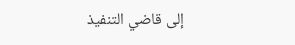إلى قاضي التنفيذ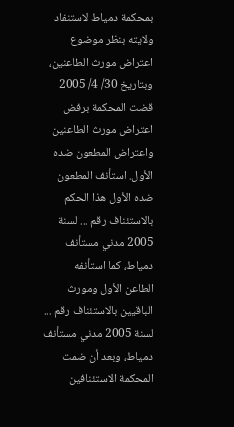بمحكمة دمياط لاستنفاد ولايته بنظر موضوع اعتراض مورث الطاعنين، وبتاريخ 30/ 4/ 2005 قضت المحكمة برفض اعتراض مورث الطاعنين واعتراض المطعون ضده الأول. استأنف المطعون ضده الأول هذا الحكم بالاستئناف رقم ... لسنة 2005 مدني مستأنف دمياط، كما استأنفه الطاعن الأول ومورث الباقيين بالاستئناف رقم ... لسنة 2005 مدني مستأنف دمياط، وبعد أن ضمت المحكمة الاستئنافين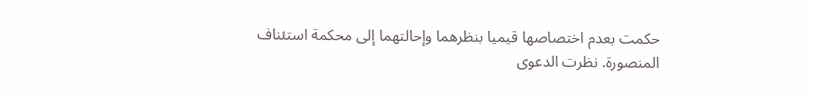حكمت بعدم اختصاصها قيميا بنظرهما وإحالتهما إلى محكمة استئناف المنصورة. نظرت الدعوى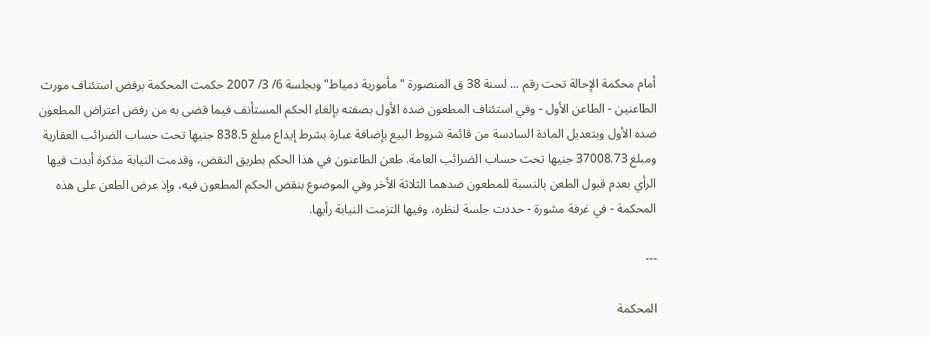أمام محكمة الإحالة تحت رقم ... لسنة 38 ق المنصورة "مأمورية دمياط" وبجلسة 6/ 3/ 2007 حكمت المحكمة برفض استئناف مورث الطاعنين - الطاعن الأول - وفي استئناف المطعون ضده الأول بصفته بإلغاء الحكم المستأنف فيما قضى به من رفض اعتراض المطعون ضده الأول وبتعديل المادة السادسة من قائمة شروط البيع بإضافة عبارة بشرط إيداع مبلغ 838.5 جنيها تحت حساب الضرائب العقارية ومبلغ 37008.73 جنيها تحت حساب الضرائب العامة. طعن الطاعنون في هذا الحكم بطريق النقض، وقدمت النيابة مذكرة أبدت فيها الرأي بعدم قبول الطعن بالنسبة للمطعون ضدهما الثلاثة الأخر وفي الموضوع بنقض الحكم المطعون فيه، وإذ عرض الطعن على هذه المحكمة - في غرفة مشورة - حددت جلسة لنظره، وفيها التزمت النيابة رأيها.

---

المحكمة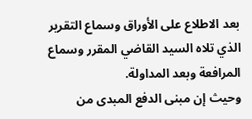بعد الاطلاع على الأوراق وسماع التقرير الذي تلاه السيد القاضي المقرر وسماع المرافعة وبعد المداولة.
وحيث إن مبنى الدفع المبدى من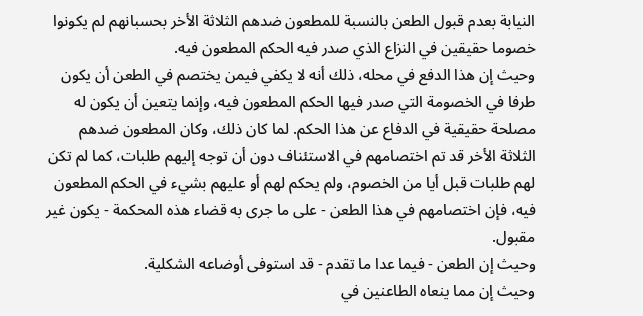النيابة بعدم قبول الطعن بالنسبة للمطعون ضدهم الثلاثة الأخر بحسبانهم لم يكونوا خصوما حقيقين في النزاع الذي صدر فيه الحكم المطعون فيه.
وحيث إن هذا الدفع في محله، ذلك أنه لا يكفي فيمن يختصم في الطعن أن يكون طرفا في الخصومة التي صدر فيها الحكم المطعون فيه، وإنما يتعين أن يكون له مصلحة حقيقية في الدفاع عن هذا الحكم. لما كان ذلك، وكان المطعون ضدهم الثلاثة الأخر قد تم اختصامهم في الاستئناف دون أن توجه إليهم طلبات، كما لم تكن لهم طلبات قبل أيا من الخصوم، ولم يحكم لهم أو عليهم بشيء في الحكم المطعون فيه، فإن اختصامهم في هذا الطعن - على ما جرى به قضاء هذه المحكمة - يكون غير مقبول.
وحيث إن الطعن - فيما عدا ما تقدم - قد استوفى أوضاعه الشكلية.
وحيث إن مما ينعاه الطاعنين في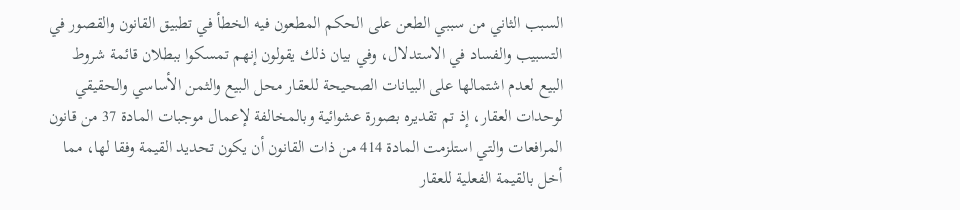السبب الثاني من سببي الطعن على الحكم المطعون فيه الخطأ في تطبيق القانون والقصور في التسبيب والفساد في الاستدلال، وفي بيان ذلك يقولون إنهم تمسكوا ببطلان قائمة شروط البيع لعدم اشتمالها على البيانات الصحيحة للعقار محل البيع والثمن الأساسي والحقيقي لوحدات العقار، إذ تم تقديره بصورة عشوائية وبالمخالفة لإعمال موجبات المادة 37 من قانون المرافعات والتي استلزمت المادة 414 من ذات القانون أن يكون تحديد القيمة وفقا لها، مما أخل بالقيمة الفعلية للعقار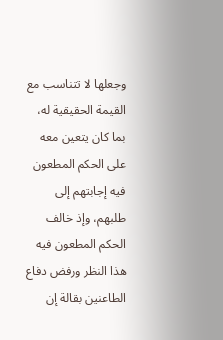وجعلها لا تتناسب مع القيمة الحقيقية له، بما كان يتعين معه على الحكم المطعون فيه إجابتهم إلى طلبهم، وإذ خالف الحكم المطعون فيه هذا النظر ورفض دفاع الطاعنين بقالة إن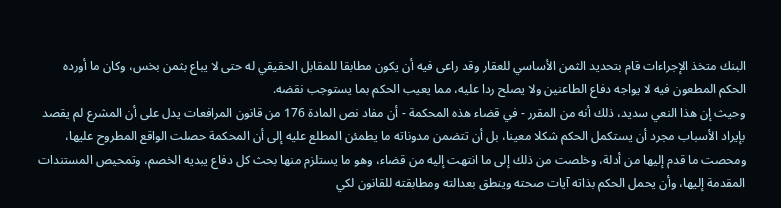البنك متخذ الإجراءات قام بتحديد الثمن الأساسي للعقار وقد راعى فيه أن يكون مطابقا للمقابل الحقيقي له حتى لا يباع بثمن بخس، وكان ما أورده الحكم المطعون فيه لا يواجه دفاع الطاعنين ولا يصلح ردا عليه، مما يعيب الحكم بما يستوجب نقضه.
وحيث إن هذا النعي سديد، ذلك أنه من المقرر - في قضاء هذه المحكمة - أن مفاد نص المادة 176 من قانون المرافعات يدل على أن المشرع لم يقصد بإيراد الأسباب مجرد أن يستكمل الحكم شكلا معينا، بل أن تتضمن مدوناته ما يطمئن المطلع عليه إلى أن المحكمة حصلت الواقع المطروح عليها، ومحصت ما قدم إليها من أدلة، وخلصت من ذلك إلى ما انتهت إليه من قضاء، وهو ما يستلزم منها بحث كل دفاع يبديه الخصم، وتمحيص المستندات المقدمة إليها، وأن يحمل الحكم بذاته آيات صحته وينطق بعدالته ومطابقته للقانون لكي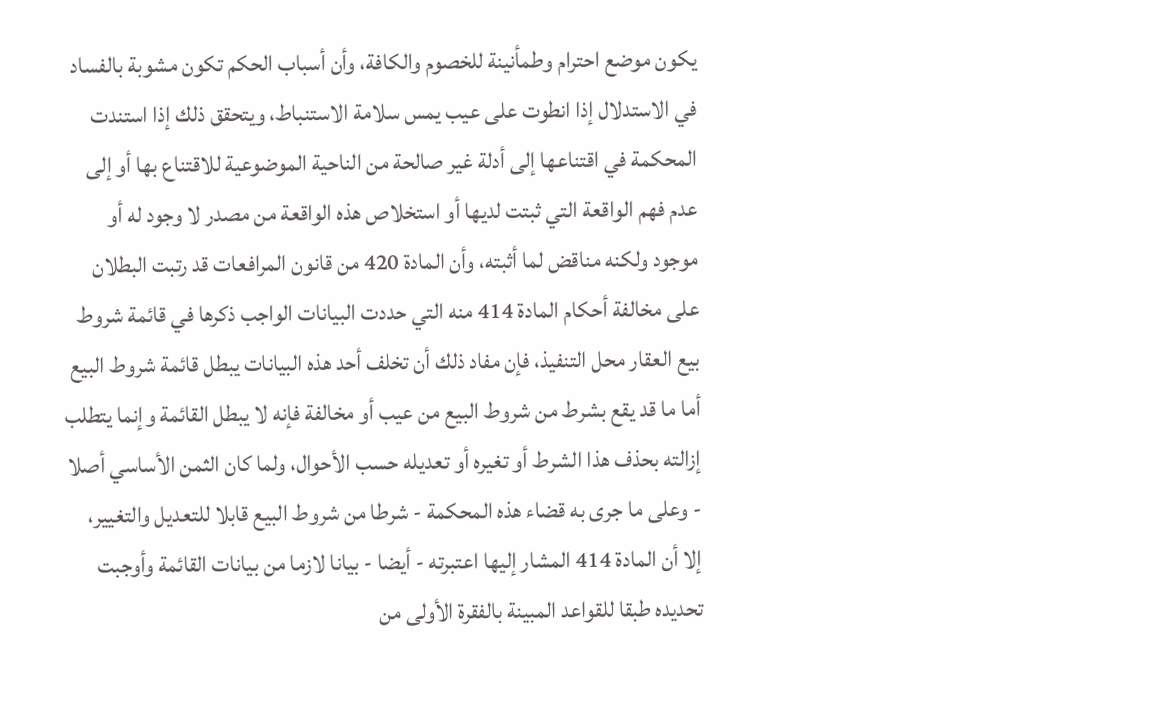يكون موضع احترام وطمأنينة للخصوم والكافة، وأن أسباب الحكم تكون مشوبة بالفساد في الاستدلال إذا انطوت على عيب يمس سلامة الاستنباط، ويتحقق ذلك إذا استندت المحكمة في اقتناعها إلى أدلة غير صالحة من الناحية الموضوعية للاقتناع بها أو إلى عدم فهم الواقعة التي ثبتت لديها أو استخلاص هذه الواقعة من مصدر لا وجود له أو موجود ولكنه مناقض لما أثبته، وأن المادة 420 من قانون المرافعات قد رتبت البطلان على مخالفة أحكام المادة 414 منه التي حددت البيانات الواجب ذكرها في قائمة شروط بيع العقار محل التنفيذ، فإن مفاد ذلك أن تخلف أحد هذه البيانات يبطل قائمة شروط البيع أما ما قد يقع بشرط من شروط البيع من عيب أو مخالفة فإنه لا يبطل القائمة وإنما يتطلب إزالته بحذف هذا الشرط أو تغيره أو تعديله حسب الأحوال، ولما كان الثمن الأساسي أصلا - وعلى ما جرى به قضاء هذه المحكمة - شرطا من شروط البيع قابلا للتعديل والتغيير، إلا أن المادة 414 المشار إليها اعتبرته - أيضا - بيانا لازما من بيانات القائمة وأوجبت تحديده طبقا للقواعد المبينة بالفقرة الأولى من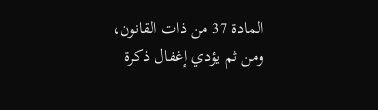المادة 37 من ذات القانون، ومن ثم يؤدي إغفال ذكرة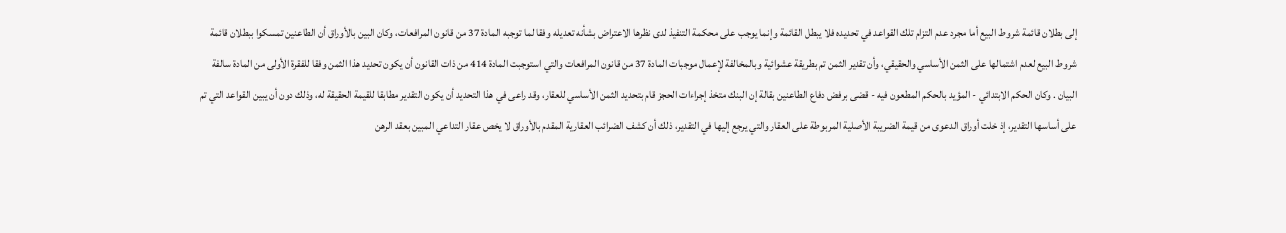إلى بطلان قائمة شروط البيع أما مجرد عدم التزام تلك القواعد في تحديده فلا يبطل القائمة وإنما يوجب على محكمة التنفيذ لدى نظرها الاعتراض بشأنه تعديله وفقا لما توجبه المادة 37 من قانون المرافعات، وكان البين بالأوراق أن الطاعنين تمسكوا ببطلان قائمة شروط البيع لعدم اشتمالها على الثمن الأساسي والحقيقي، وأن تقدير الثمن تم بطريقة عشوائية وبالمخالفة لإعمال موجبات المادة 37 من قانون المرافعات والتي استوجبت المادة 414 من ذات القانون أن يكون تحديد هذا الثمن وفقا للفقرة الأولى من المادة سالفة البيان . وكان الحكم الابتدائي - المؤيد بالحكم المطعون فيه - قضى برفض دفاع الطاعنين بقالة إن البنك متخذ إجراءات الحجز قام بتحديد الثمن الأساسي للعقار، وقد راعى في هذا التحديد أن يكون التقدير مطابقا للقيمة الحقيقة له، وذلك دون أن يبين القواعد التي تم على أساسها التقدير، إذ خلت أوراق الدعوى من قيمة الضريبة الأصلية المربوطة على العقار والتي يرجع إليها في التقدير، ذلك أن كشف الضرائب العقارية المقدم بالأوراق لا يخص عقار التداعي المبين بعقد الرهن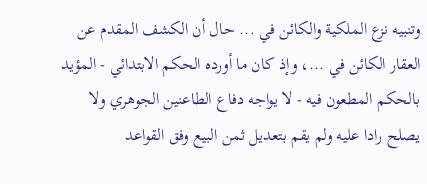وتنبيه نزع الملكية والكائن في ... حال أن الكشف المقدم عن العقار الكائن في ...، وإذ كان ما أورده الحكم الابتدائي - المؤيد بالحكم المطعون فيه - لا يواجه دفاع الطاعنين الجوهري ولا يصلح رادا عليه ولم يقم بتعديل ثمن البيع وفق القواعد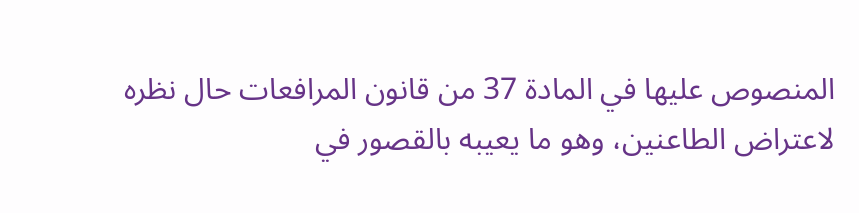المنصوص عليها في المادة 37 من قانون المرافعات حال نظره لاعتراض الطاعنين، وهو ما يعيبه بالقصور في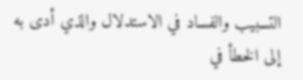التسبيب والفساد في الاستدلال والذي أدى به إلى الخطأ في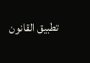تطبيق القانون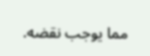مما يوجب نقضه.